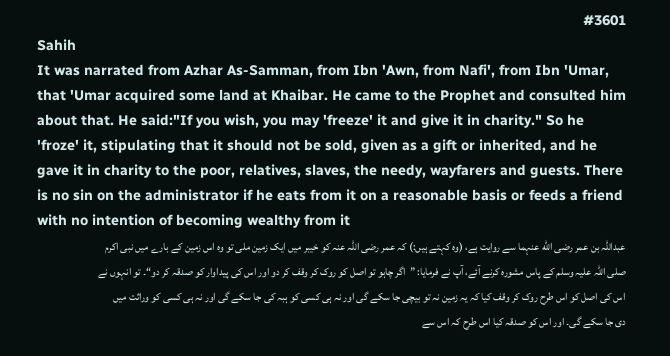#3601
Sahih
It was narrated from Azhar As-Samman, from Ibn 'Awn, from Nafi', from Ibn 'Umar, that 'Umar acquired some land at Khaibar. He came to the Prophet and consulted him about that. He said:"If you wish, you may 'freeze' it and give it in charity." So he 'froze' it, stipulating that it should not be sold, given as a gift or inherited, and he gave it in charity to the poor, relatives, slaves, the needy, wayfarers and guests. There is no sin on the administrator if he eats from it on a reasonable basis or feeds a friend with no intention of becoming wealthy from it
عبداللہ بن عمر رضی الله عنہما سے روایت ہے، (وہ کہتے ہیں:) کہ عمر رضی اللہ عنہ کو خیبر میں ایک زمین ملی تو وہ اس زمین کے بارے میں نبی اکرم صلی اللہ علیہ وسلم کے پاس مشورہ کرنے آئے، آپ نے فرمایا: ”اگر چاہو تو اصل کو روک کر وقف کر دو اور اس کی پیداوار کو صدقہ کر دو“۔ تو انہوں نے اس کی اصل کو اس طرح روک کر وقف کیا کہ یہ زمین نہ تو بیچی جا سکے گی اور نہ ہی کسی کو ہبہ کی جا سکے گی اور نہ ہی کسی کو وراثت میں دی جا سکے گی۔ اور اس کو صدقہ کیا اس طرح کہ اس سے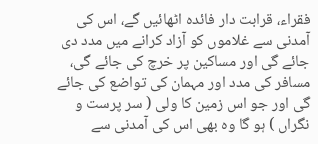فقراء، قرابت دار فائدہ اٹھائیں گے، اس کی آمدنی سے غلاموں کو آزاد کرانے میں مدد دی جائے گی اور مساکین پر خرچ کی جائے گی، مسافر کی مدد اور مہمان کی تواضع کی جائے گی اور جو اس زمین کا ولی ( سر پرست و نگراں ) ہو گا وہ بھی اس کی آمدنی سے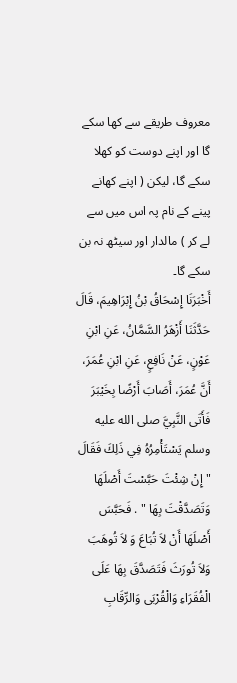معروف طریقے سے کھا سکے گا اور اپنے دوست کو کھلا سکے گا، لیکن ( اپنے کھانے پینے کے نام پہ اس میں سے لے کر ) مالدار اور سیٹھ نہ بن سکے گا۔
أَخْبَرَنَا إِسْحَاقُ بْنُ إِبْرَاهِيمَ، قَالَ حَدَّثَنَا أَزْهَرُ السَّمَّانُ، عَنِ ابْنِ عَوْنٍ، عَنْ نَافِعٍ، عَنِ ابْنِ عُمَرَ، أَنَّ عُمَرَ، أَصَابَ أَرْضًا بِخَيْبَرَ فَأَتَى النَّبِيَّ صلى الله عليه وسلم يَسْتَأْمِرُهُ فِي ذَلِكَ فَقَالَ " إِنْ شِئْتَ حَبَّسْتَ أَصْلَهَا وَتَصَدَّقْتَ بِهَا " . فَحَبَّسَ أَصْلَهَا أَنْ لاَ تُبَاعَ وَ لاَ تُوهَبَ وَلاَ تُورَثَ فَتَصَدَّقَ بِهَا عَلَى الْفُقَرَاءِ وَالْقُرْبَى وَالرِّقَابِ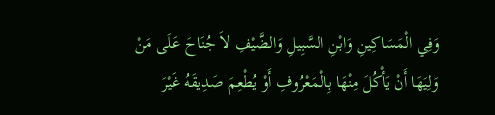وَفِي الْمَسَاكِينِ وَابْنِ السَّبِيلِ وَالضَّيْفِ لاَ جُنَاحَ عَلَى مَنْ وَلِيَهَا أَنْ يَأْكُلَ مِنْهَا بِالْمَعْرُوفِ أَوْ يُطْعِمَ صَدِيقَهُ غَيْرَ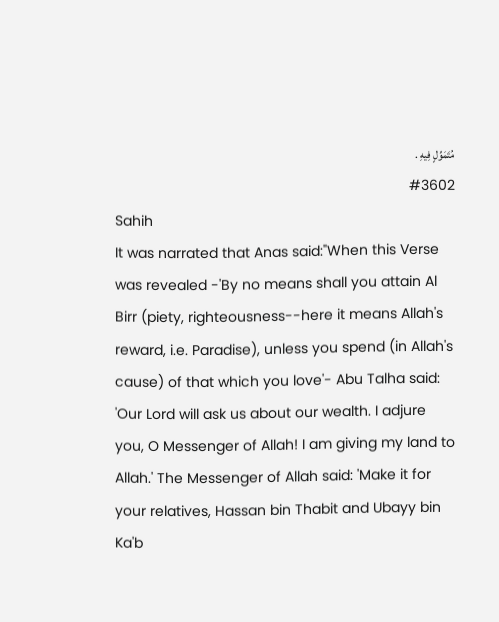مُتَمَوِّلٍ فِيهِ .
#3602
Sahih
It was narrated that Anas said:"When this Verse was revealed -'By no means shall you attain Al Birr (piety, righteousness--here it means Allah's reward, i.e. Paradise), unless you spend (in Allah's cause) of that which you love'- Abu Talha said: 'Our Lord will ask us about our wealth. I adjure you, O Messenger of Allah! I am giving my land to Allah.' The Messenger of Allah said: 'Make it for your relatives, Hassan bin Thabit and Ubayy bin Ka'b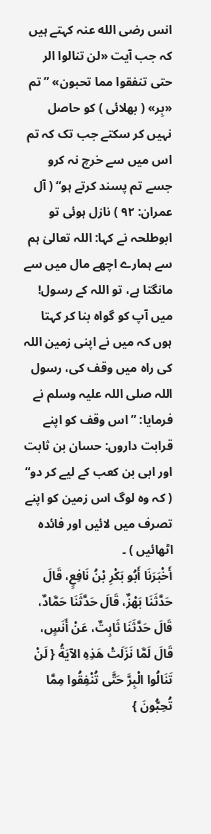انس رضی الله عنہ کہتے ہیں کہ جب آیت «لن تنالوا الر حتى تنفقوا مما تحبون» ”تم «بِر» ( بھلائی ) کو حاصل نہیں کر سکتے جب تک کہ تم اس میں سے خرچ نہ کرو جسے تم پسند کرتے ہو“ ( آل عمران: ۹۲ ) نازل ہوئی تو ابوطلحہ نے کہا: اللہ تعالیٰ ہم سے ہمارے اچھے مال میں سے مانگتا ہے، تو اللہ کے رسول! میں آپ کو گواہ بنا کر کہتا ہوں کہ میں نے اپنی زمین اللہ کی راہ میں وقف کی، رسول اللہ صلی اللہ علیہ وسلم نے فرمایا: ”اس وقف کو اپنے قرابت داروں: حسان بن ثابت اور ابی بن کعب کے لیے کر دو“ ( کہ وہ لوگ اس زمین کو اپنے تصرف میں لائیں اور فائدہ اٹھائیں ) ۔
أَخْبَرَنَا أَبُو بَكْرِ بْنُ نَافِعٍ، قَالَ حَدَّثَنَا بَهْزٌ، قَالَ حَدَّثَنَا حَمَّادٌ، قَالَ حَدَّثَنَا ثَابِتٌ، عَنْ أَنَسٍ، قَالَ لَمَّا نَزَلَتْ هَذِهِ الآيَةُ { لَنْ تَنَالُوا الْبِرَّ حَتَّى تُنْفِقُوا مِمَّا تُحِبُّونَ }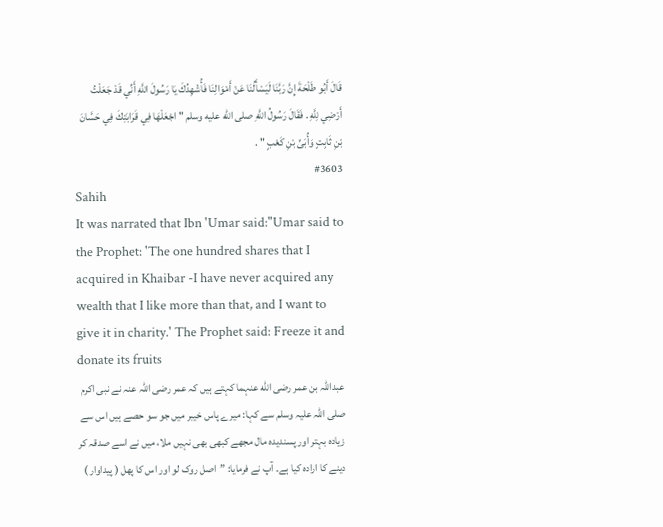قَالَ أَبُو طَلْحَةَ إِنَّ رَبَّنَا لَيَسْأَلُنَا عَنْ أَمْوَالِنَا فَأُشْهِدُكَ يَا رَسُولَ اللَّهِ أَنِّي قَدْ جَعَلْتُ أَرْضِي لِلَّهِ . فَقَالَ رَسُولُ اللَّهِ صلى الله عليه وسلم " اجْعَلْهَا فِي قَرَابَتِكَ فِي حَسَّانَ بْنِ ثَابِتٍ وَأُبَىِّ بْنِ كَعْبٍ " .
#3603
Sahih
It was narrated that Ibn 'Umar said:"Umar said to the Prophet: 'The one hundred shares that I acquired in Khaibar -I have never acquired any wealth that I like more than that, and I want to give it in charity.' The Prophet said: Freeze it and donate its fruits
عبداللہ بن عمر رضی الله عنہما کہتے ہیں کہ عمر رضی اللہ عنہ نے نبی اکرم صلی اللہ علیہ وسلم سے کہا: میرے پاس خیبر میں جو سو حصے ہیں اس سے زیادہ بہتر اور پسندیدہ مال مجھے کبھی بھی نہیں ملا، میں نے اسے صدقہ کر دینے کا ارادہ کیا ہے۔ آپ نے فرمایا: ”اصل روک لو اور اس کا پھل ( پیداوار )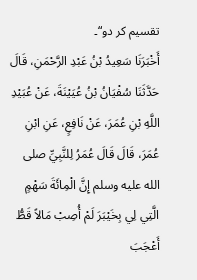تقسیم کر دو“۔
أَخْبَرَنَا سَعِيدُ بْنُ عَبْدِ الرَّحْمَنِ، قَالَ حَدَّثَنَا سُفْيَانُ بْنُ عُيَيْنَةَ، عَنْ عُبَيْدِ اللَّهِ بْنِ عُمَرَ، عَنْ نَافِعٍ، عَنِ ابْنِ عُمَرَ، قَالَ قَالَ عُمَرُ لِلنَّبِيِّ صلى الله عليه وسلم إِنَّ الْمِائَةَ سَهْمٍ الَّتِي لِي بِخَيْبَرَ لَمْ أُصِبْ مَالاً قَطُّ أَعْجَبَ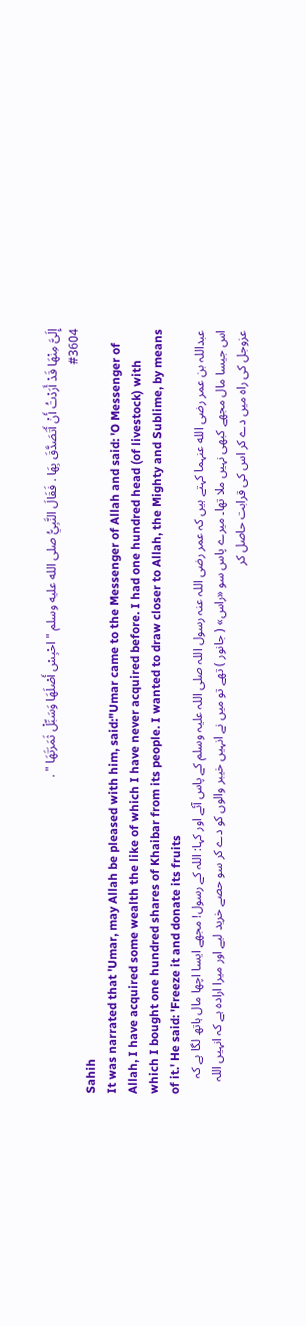إِلَىَّ مِنْهَا قَدْ أَرَدْتُ أَنْ أَتَصَدَّقَ بِهَا . فَقَالَ النَّبِيُّ صلى الله عليه وسلم " احْبِسْ أَصْلَهَا وَسَبِّلْ ثَمَرَتَهَا " .
#3604
Sahih
It was narrated that 'Umar, may Allah be pleased with him, said:"Umar came to the Messenger of Allah and said: 'O Messenger of Allah, I have acquired some wealth the like of which I have never acquired before. I had one hundred head (of livestock) with which I bought one hundred shares of Khaibar from its people. I wanted to draw closer to Allah, the Mighty and Sublime, by means of it.' He said: 'Freeze it and donate its fruits
عبداللہ بن عمر رضی الله عنہما کہتے ہیں کہ عمر رضی اللہ عنہ رسول اللہ صلی اللہ علیہ وسلم کے پاس آئے اور کہا: اللہ کے رسول! مجھے ایسا اچھا مال ہاتھ لگا ہے کہ اس جیسا مال مجھے کبھی نہیں ملا تھا۔ میرے پاس سو «راس» ( جانور ) تھے تو میں نے انہیں خیبر والوں کو دے کر سو حصے خرید لیے اور میرا ارادہ ہے کہ انہیں اللہ عزوجل کی راہ میں دے کر اس کی قرابت حاصل کر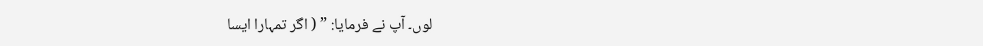لوں۔ آپ نے فرمایا: ” ( اگر تمہارا ایسا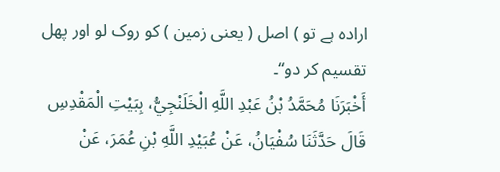ارادہ ہے تو ) اصل ( یعنی زمین ) کو روک لو اور پھل تقسیم کر دو“۔
أَخْبَرَنَا مُحَمَّدُ بْنُ عَبْدِ اللَّهِ الْخَلَنْجِيُّ، بِبَيْتِ الْمَقْدِسِ قَالَ حَدَّثَنَا سُفْيَانُ، عَنْ عُبَيْدِ اللَّهِ بْنِ عُمَرَ، عَنْ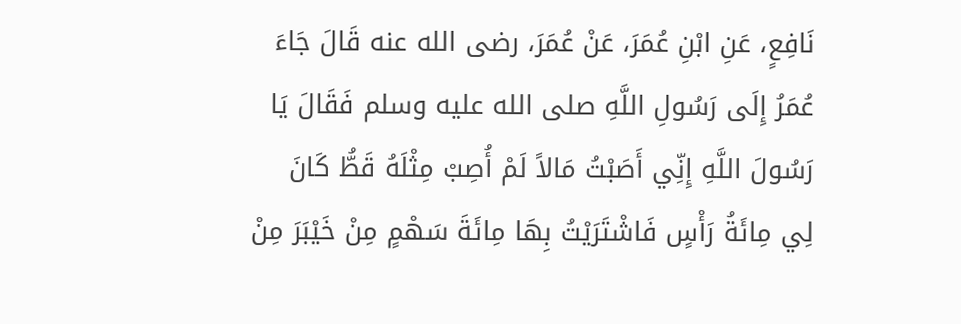نَافِعٍ، عَنِ ابْنِ عُمَرَ، عَنْ عُمَرَ، رضى الله عنه قَالَ جَاءَ عُمَرُ إِلَى رَسُولِ اللَّهِ صلى الله عليه وسلم فَقَالَ يَا رَسُولَ اللَّهِ إِنِّي أَصَبْتُ مَالاً لَمْ أُصِبْ مِثْلَهُ قَطُّ كَانَ لِي مِائَةُ رَأْسٍ فَاشْتَرَيْتُ بِهَا مِائَةَ سَهْمٍ مِنْ خَيْبَرَ مِنْ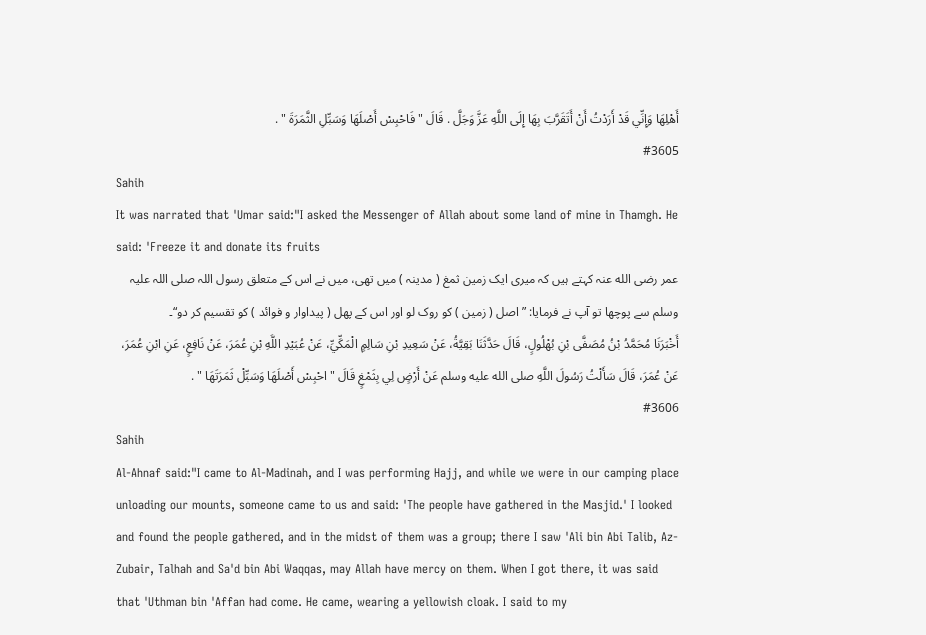أَهْلِهَا وَإِنِّي قَدْ أَرَدْتُ أَنْ أَتَقَرَّبَ بِهَا إِلَى اللَّهِ عَزَّ وَجَلَّ . قَالَ " فَاحْبِسْ أَصْلَهَا وَسَبِّلِ الثَّمَرَةَ " .
#3605
Sahih
It was narrated that 'Umar said:"I asked the Messenger of Allah about some land of mine in Thamgh. He said: 'Freeze it and donate its fruits
عمر رضی الله عنہ کہتے ہیں کہ میری ایک زمین ثمغ ( مدینہ ) میں تھی، میں نے اس کے متعلق رسول اللہ صلی اللہ علیہ وسلم سے پوچھا تو آپ نے فرمایا: ”اصل ( زمین ) کو روک لو اور اس کے پھل ( پیداوار و فوائد ) کو تقسیم کر دو“۔
أَخْبَرَنَا مُحَمَّدُ بْنُ مُصَفَّى بْنِ بُهْلُولٍ، قَالَ حَدَّثَنَا بَقِيَّةُ، عَنْ سَعِيدِ بْنِ سَالِمٍ الْمَكِّيِّ، عَنْ عُبَيْدِ اللَّهِ بْنِ عُمَرَ، عَنْ نَافِعٍ، عَنِ ابْنِ عُمَرَ، عَنْ عُمَرَ، قَالَ سَأَلْتُ رَسُولَ اللَّهِ صلى الله عليه وسلم عَنْ أَرْضٍ لِي بِثَمْغٍ قَالَ " احْبِسْ أَصْلَهَا وَسَبِّلْ ثَمَرَتَهَا " .
#3606
Sahih
Al-Ahnaf said:"I came to Al-Madinah, and I was performing Hajj, and while we were in our camping place unloading our mounts, someone came to us and said: 'The people have gathered in the Masjid.' I looked and found the people gathered, and in the midst of them was a group; there I saw 'Ali bin Abi Talib, Az-Zubair, Talhah and Sa'd bin Abi Waqqas, may Allah have mercy on them. When I got there, it was said that 'Uthman bin 'Affan had come. He came, wearing a yellowish cloak. I said to my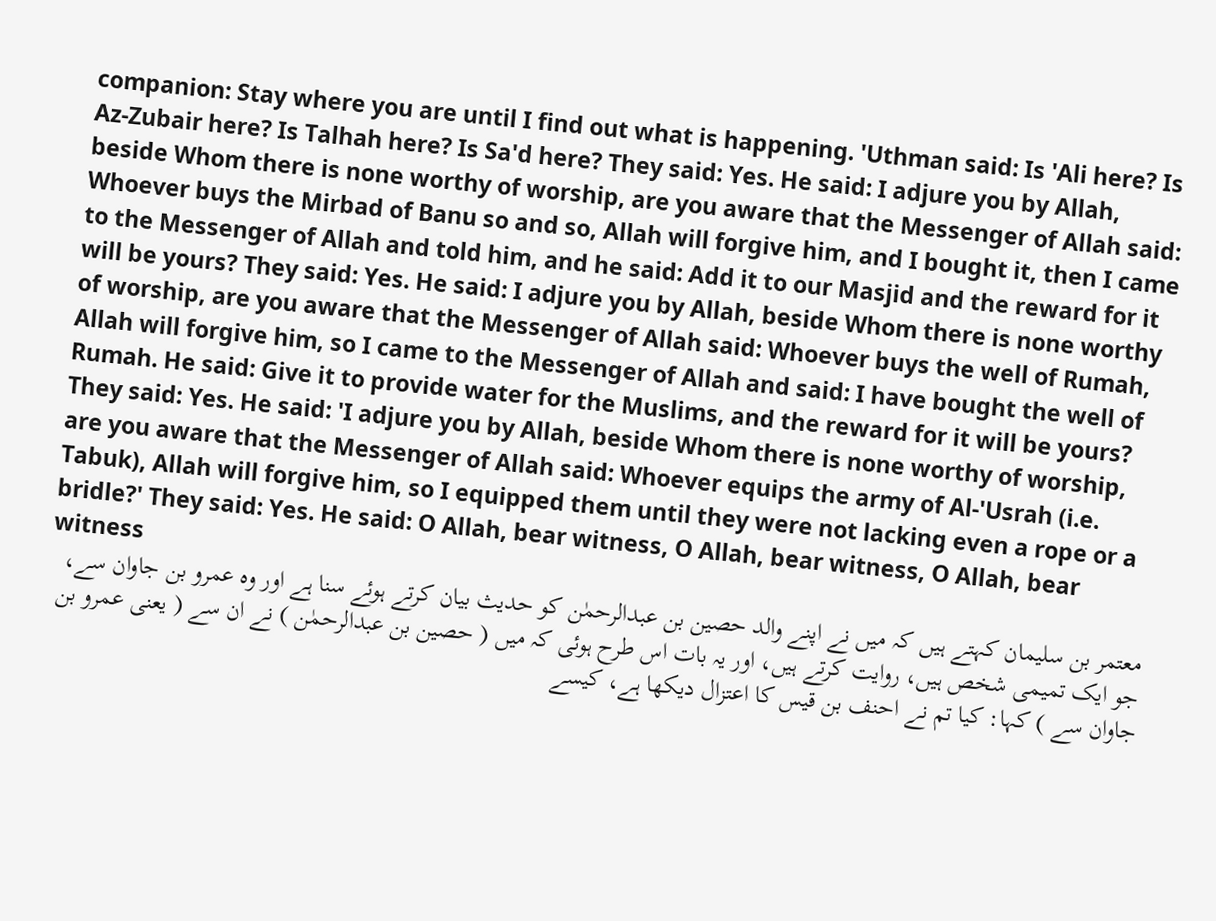companion: Stay where you are until I find out what is happening. 'Uthman said: Is 'Ali here? Is Az-Zubair here? Is Talhah here? Is Sa'd here? They said: Yes. He said: I adjure you by Allah, beside Whom there is none worthy of worship, are you aware that the Messenger of Allah said: Whoever buys the Mirbad of Banu so and so, Allah will forgive him, and I bought it, then I came to the Messenger of Allah and told him, and he said: Add it to our Masjid and the reward for it will be yours? They said: Yes. He said: I adjure you by Allah, beside Whom there is none worthy of worship, are you aware that the Messenger of Allah said: Whoever buys the well of Rumah, Allah will forgive him, so I came to the Messenger of Allah and said: I have bought the well of Rumah. He said: Give it to provide water for the Muslims, and the reward for it will be yours? They said: Yes. He said: 'I adjure you by Allah, beside Whom there is none worthy of worship, are you aware that the Messenger of Allah said: Whoever equips the army of Al-'Usrah (i.e. Tabuk), Allah will forgive him, so I equipped them until they were not lacking even a rope or a bridle?' They said: Yes. He said: O Allah, bear witness, O Allah, bear witness, O Allah, bear witness
معتمر بن سلیمان کہتے ہیں کہ میں نے اپنے والد حصین بن عبدالرحمٰن کو حدیث بیان کرتے ہوئے سنا ہے اور وہ عمرو بن جاوان سے، جو ایک تمیمی شخص ہیں، روایت کرتے ہیں، اور یہ بات اس طرح ہوئی کہ میں ( حصین بن عبدالرحمٰن ) نے ان سے ( یعنی عمرو بن جاوان سے ) کہا: کیا تم نے احنف بن قیس کا اعتزال دیکھا ہے، کیسے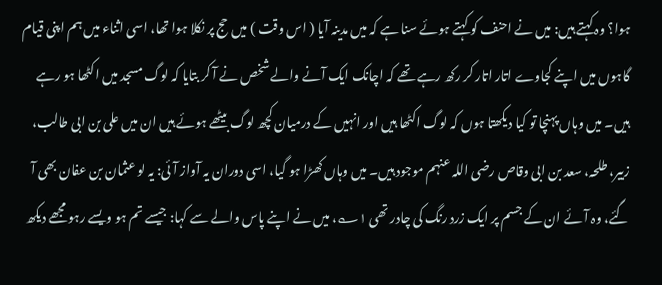ہوا؟ وہ کہتے ہیں: میں نے احنف کو کہتے ہوئے سنا ہے کہ میں مدینہ آیا ( اس وقت ) میں حج پر نکلا ہوا تھا، اسی اثناء میں ہم اپنی قیام گاہوں میں اپنے کجاوے اتار اتار کر رکھ رہے تھے کہ اچانک ایک آنے والے شخص نے آ کر بتایا کہ لوگ مسجد میں اکٹھا ہو رہے ہیں۔ میں وہاں پہنچا تو کیا دیکھتا ہوں کہ لوگ اکٹھا ہیں اور انہیں کے درمیان کچھ لوگ بیٹھے ہوئے ہیں ان میں علی بن ابی طالب، زبیر، طلحہ، سعد بن ابی وقاص رضی اللہ عنہم موجود ہیں۔ میں وہاں کھڑا ہو گیا، اسی دوران یہ آواز آئی: یہ لو عثمان بن عفان بھی آ گئے، وہ آئے ان کے جسم پر ایک زرد رنگ کی چادر تھی ۱؎، میں نے اپنے پاس والے سے کہا: جیسے تم ہو ویسے رہو مجھے دیکھ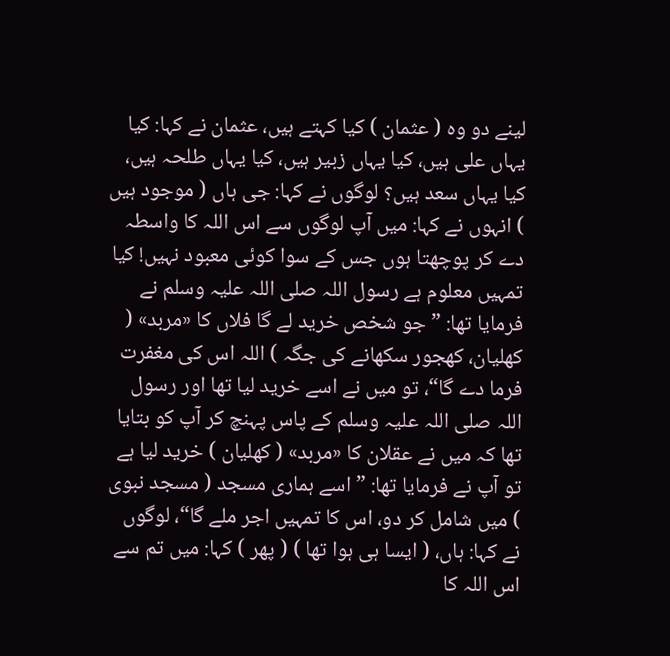لینے دو وہ ( عثمان ) کیا کہتے ہیں، عثمان نے کہا: کیا یہاں علی ہیں، کیا یہاں زبیر ہیں، کیا یہاں طلحہ ہیں، کیا یہاں سعد ہیں؟ لوگوں نے کہا: جی ہاں ( موجود ہیں ) انہوں نے کہا: میں آپ لوگوں سے اس اللہ کا واسطہ دے کر پوچھتا ہوں جس کے سوا کوئی معبود نہیں! کیا تمہیں معلوم ہے رسول اللہ صلی اللہ علیہ وسلم نے فرمایا تھا: ”جو شخص خرید لے گا فلاں کا «مربد» ( کھلیان، کھجور سکھانے کی جگہ ) اللہ اس کی مغفرت فرما دے گا“، تو میں نے اسے خرید لیا تھا اور رسول اللہ صلی اللہ علیہ وسلم کے پاس پہنچ کر آپ کو بتایا تھا کہ میں نے عقلان کا «مربد» ( کھلیان ) خرید لیا ہے تو آپ نے فرمایا تھا: ”اسے ہماری مسجد ( مسجد نبوی ) میں شامل کر دو، اس کا تمہیں اجر ملے گا“، لوگوں نے کہا: ہاں، ( ایسا ہی ہوا تھا ) ( پھر ) کہا: میں تم سے اس اللہ کا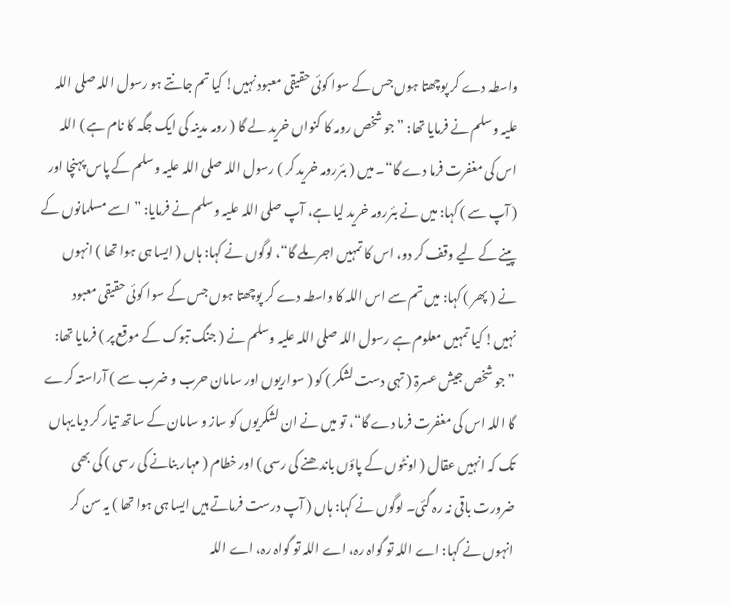واسطہ دے کر پوچھتا ہوں جس کے سوا کوئی حقیقی معبود نہیں! کیا تم جانتے ہو رسول اللہ صلی اللہ علیہ وسلم نے فرمایا تھا: ”جو شخص رومہ کا کنواں خرید لے گا ( رومہ مدینہ کی ایک جگہ کا نام ہے ) اللہ اس کی مغفرت فرما دے گا“۔ میں ( بئررومہ خرید کر ) رسول اللہ صلی اللہ علیہ وسلم کے پاس پہنچا اور ( آپ سے ) کہا: میں نے بئررومہ خرید لیا ہے، آپ صلی اللہ علیہ وسلم نے فرمایا: ”اسے مسلمانوں کے پینے کے لیے وقف کر دو، اس کا تمہیں اجر ملے گا“، لوگوں نے کہا: ہاں ( ایسا ہی ہوا تھا ) انہوں نے ( پھر ) کہا: میں تم سے اس اللہ کا واسطہ دے کر پوچھتا ہوں جس کے سوا کوئی حقیقی معبود نہیں! کیا تمہیں معلوم ہے رسول اللہ صلی اللہ علیہ وسلم نے ( جنگ تبوک کے موقع پر ) فرمایا تھا: ”جو شخص جیش عسرۃ ( تہی دست لشکر ) کو ( سواریوں اور سامان حرب و ضرب سے ) آراستہ کرے گا اللہ اس کی مغفرت فرما دے گا“، تو میں نے ان لشکریوں کو ساز و سامان کے ساتھ تیار کر دیا یہاں تک کہ انہیں عقال ( اونٹوں کے پاؤں باندھنے کی رسی ) اور خطام ( مہار بنانے کی رسی ) کی بھی ضرورت باقی نہ رہ گئی۔ لوگوں نے کہا: ہاں ( آپ درست فرماتے ہیں ایسا ہی ہوا تھا ) یہ سن کر انہوں نے کہا: اے اللہ تو گواہ رہ، اے اللہ تو گواہ رہ، اے اللہ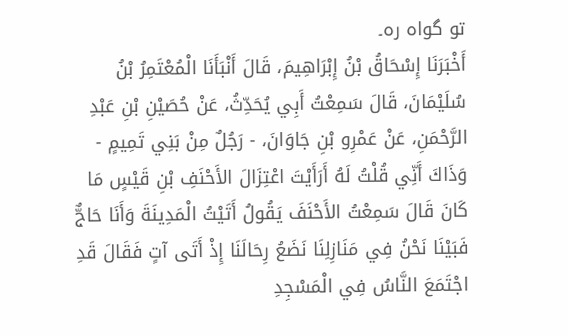تو گواہ رہ۔
أَخْبَرَنَا إِسْحَاقُ بْنُ إِبْرَاهِيمَ، قَالَ أَنْبَأَنَا الْمُعْتَمِرُ بْنُ سُلَيْمَانَ، قَالَ سَمِعْتُ أَبِي يُحَدِّثُ، عَنْ حُصَيْنِ بْنِ عَبْدِ الرَّحْمَنِ، عَنْ عَمْرِو بْنِ جَاوَانَ، - رَجُلٌ مِنْ بَنِي تَمِيمٍ - وَذَاكَ أَنِّي قُلْتُ لَهُ أَرَأَيْتَ اعْتِزَالَ الأَحْنَفِ بْنِ قَيْسٍ مَا كَانَ قَالَ سَمِعْتُ الأَحْنَفَ يَقُولُ أَتَيْتُ الْمَدِينَةَ وَأَنَا حَاجٌّ فَبَيْنَا نَحْنُ فِي مَنَازِلِنَا نَضَعُ رِحَالَنَا إِذْ أَتَى آتٍ فَقَالَ قَدِ اجْتَمَعَ النَّاسُ فِي الْمَسْجِدِ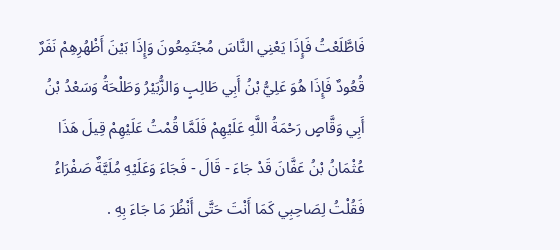فَاطَّلَعْتُ فَإِذَا يَعْنِي النَّاسَ مُجْتَمِعُونَ وَإِذَا بَيْنَ أَظْهُرِهِمْ نَفَرٌ قُعُودٌ فَإِذَا هُوَ عَلِيُّ بْنُ أَبِي طَالِبٍ وَالزُّبَيْرُ وَطَلْحَةُ وَسَعْدُ بْنُ أَبِي وَقَّاصٍ رَحْمَةُ اللَّهِ عَلَيْهِمْ فَلَمَّا قُمْتُ عَلَيْهِمْ قِيلَ هَذَا عُثْمَانُ بْنُ عَفَّانَ قَدْ جَاءَ - قَالَ - فَجَاءَ وَعَلَيْهِ مُلَيَّةٌ صَفْرَاءُ فَقُلْتُ لِصَاحِبِي كَمَا أَنْتَ حَتَّى أَنْظُرَ مَا جَاءَ بِهِ .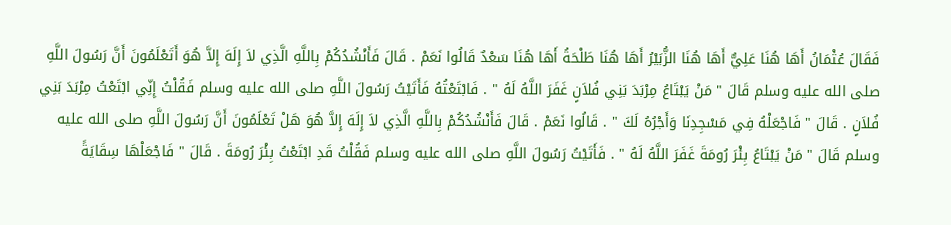فَقَالَ عُثْمَانُ أَهَا هُنَا عَلِيٌّ أَهَا هُنَا الزُّبَيْرُ أَهَا هُنَا طَلْحَةُ أَهَا هُنَا سَعْدٌ قَالُوا نَعَمْ . قَالَ فَأَنْشُدُكُمْ بِاللَّهِ الَّذِي لاَ إِلَهَ إِلاَّ هُوَ أَتَعْلَمُونَ أَنَّ رَسُولَ اللَّهِ صلى الله عليه وسلم قَالَ " مَنْ يَبْتَاعُ مِرْبَدَ بَنِي فُلاَنٍ غَفَرَ اللَّهُ لَهُ " . فَابْتَعْتُهُ فَأَتَيْتُ رَسُولَ اللَّهِ صلى الله عليه وسلم فَقُلْتُ إِنِّي ابْتَعْتُ مِرْبَدَ بَنِي فُلاَنٍ . قَالَ " فَاجْعَلْهُ فِي مَسْجِدِنَا وَأَجْرُهُ لَكَ " . قَالُوا نَعَمْ . قَالَ فَأَنْشُدُكُمْ بِاللَّهِ الَّذِي لاَ إِلَهَ إِلاَّ هُوَ هَلْ تَعْلَمُونَ أَنَّ رَسُولَ اللَّهِ صلى الله عليه وسلم قَالَ " مَنْ يَبْتَاعُ بِئْرَ رُومَةَ غَفَرَ اللَّهُ لَهُ " . فَأَتَيْتُ رَسُولَ اللَّهِ صلى الله عليه وسلم فَقُلْتُ قَدِ ابْتَعْتُ بِئْرَ رُومَةَ . قَالَ " فَاجْعَلْهَا سِقَايَةً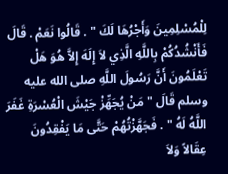لِلْمُسْلِمِينَ وَأَجْرُهَا لَكَ " . قَالُوا نَعَمْ . قَالَ فَأَنْشُدُكُمْ بِاللَّهِ الَّذِي لاَ إِلَهَ إِلاَّ هُوَ هَلْ تَعْلَمُونَ أَنَّ رَسُولَ اللَّهِ صلى الله عليه وسلم قَالَ " مَنْ يُجَهِّزْ جَيْشَ الْعُسْرَةِ غَفَرَ اللَّهُ لَهُ " . فَجَهَّزْتُهُمْ حَتَّى مَا يَفْقِدُونَ عِقَالاً وَلاَ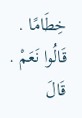خِطَامًا . قَالُوا نَعَمْ . قَالَ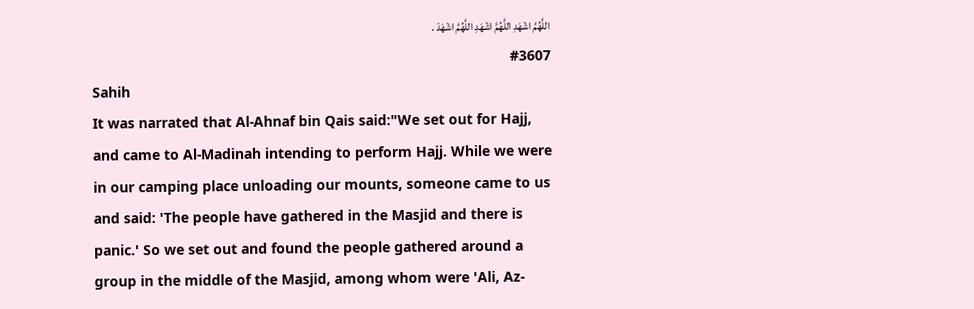اللَّهُمَّ اشْهَدِ اللَّهُمَّ اشْهَدِ اللَّهُمَّ اشْهَدْ .
#3607
Sahih
It was narrated that Al-Ahnaf bin Qais said:"We set out for Hajj, and came to Al-Madinah intending to perform Hajj. While we were in our camping place unloading our mounts, someone came to us and said: 'The people have gathered in the Masjid and there is panic.' So we set out and found the people gathered around a group in the middle of the Masjid, among whom were 'Ali, Az-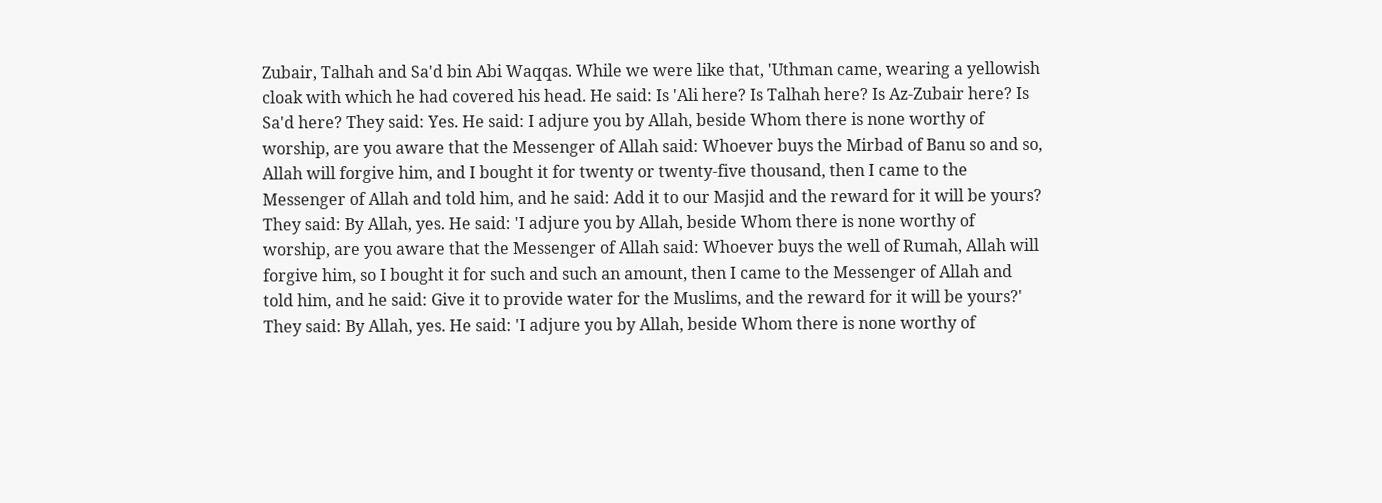Zubair, Talhah and Sa'd bin Abi Waqqas. While we were like that, 'Uthman came, wearing a yellowish cloak with which he had covered his head. He said: Is 'Ali here? Is Talhah here? Is Az-Zubair here? Is Sa'd here? They said: Yes. He said: I adjure you by Allah, beside Whom there is none worthy of worship, are you aware that the Messenger of Allah said: Whoever buys the Mirbad of Banu so and so, Allah will forgive him, and I bought it for twenty or twenty-five thousand, then I came to the Messenger of Allah and told him, and he said: Add it to our Masjid and the reward for it will be yours? They said: By Allah, yes. He said: 'I adjure you by Allah, beside Whom there is none worthy of worship, are you aware that the Messenger of Allah said: Whoever buys the well of Rumah, Allah will forgive him, so I bought it for such and such an amount, then I came to the Messenger of Allah and told him, and he said: Give it to provide water for the Muslims, and the reward for it will be yours?' They said: By Allah, yes. He said: 'I adjure you by Allah, beside Whom there is none worthy of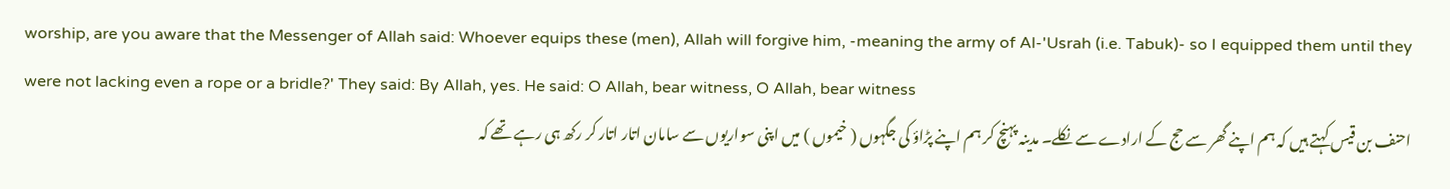worship, are you aware that the Messenger of Allah said: Whoever equips these (men), Allah will forgive him, -meaning the army of Al-'Usrah (i.e. Tabuk)- so I equipped them until they were not lacking even a rope or a bridle?' They said: By Allah, yes. He said: O Allah, bear witness, O Allah, bear witness
احنف بن قیس کہتے ہیں کہ ہم اپنے گھر سے حج کے ارادے سے نکلے۔ مدینہ پہنچ کر ہم اپنے پڑاؤ کی جگہوں ( خیموں ) میں اپنی سواریوں سے سامان اتار اتار کر رکھ ہی رہے تھے کہ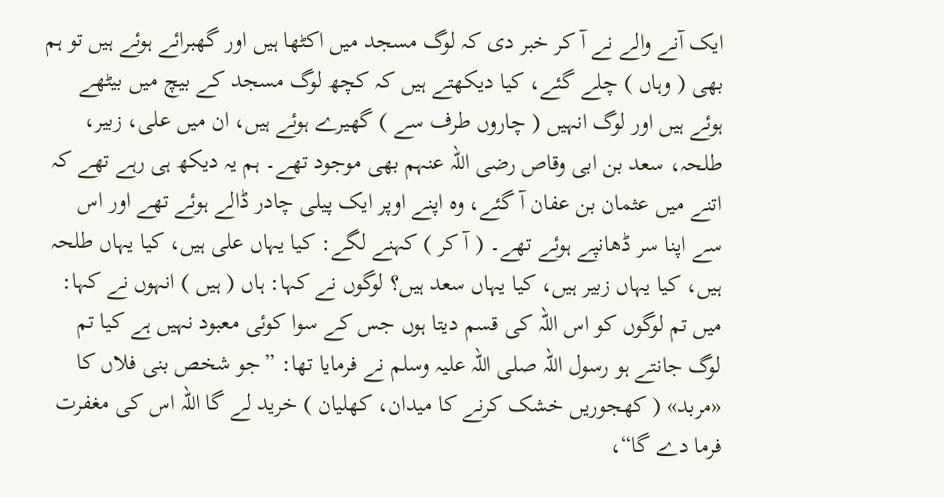ایک آنے والے نے آ کر خبر دی کہ لوگ مسجد میں اکٹھا ہیں اور گھبرائے ہوئے ہیں تو ہم بھی ( وہاں ) چلے گئے، کیا دیکھتے ہیں کہ کچھ لوگ مسجد کے بیچ میں بیٹھے ہوئے ہیں اور لوگ انہیں ( چاروں طرف سے ) گھیرے ہوئے ہیں، ان میں علی، زبیر، طلحہ، سعد بن ابی وقاص رضی اللہ عنہم بھی موجود تھے۔ ہم یہ دیکھ ہی رہے تھے کہ اتنے میں عثمان بن عفان آ گئے، وہ اپنے اوپر ایک پیلی چادر ڈالے ہوئے تھے اور اس سے اپنا سر ڈھانپے ہوئے تھے۔ ( آ کر ) کہنے لگے: کیا یہاں علی ہیں، کیا یہاں طلحہ ہیں، کیا یہاں زبیر ہیں، کیا یہاں سعد ہیں؟ لوگوں نے کہا: ہاں ( ہیں ) انہوں نے کہا: میں تم لوگوں کو اس اللہ کی قسم دیتا ہوں جس کے سوا کوئی معبود نہیں ہے کیا تم لوگ جانتے ہو رسول اللہ صلی اللہ علیہ وسلم نے فرمایا تھا: ”جو شخص بنی فلاں کا «مربد» ( کھجوریں خشک کرنے کا میدان، کھلیان ) خرید لے گا اللہ اس کی مغفرت فرما دے گا“،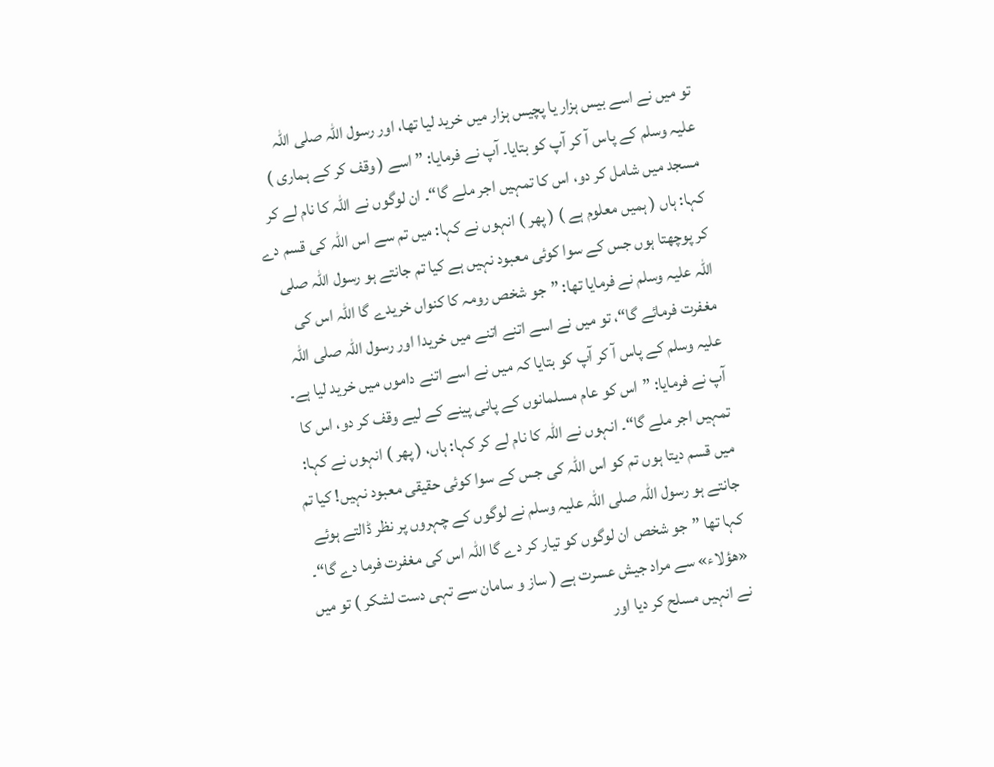تو میں نے اسے بیس ہزار یا پچیس ہزار میں خرید لیا تھا، اور رسول اللہ صلی اللہ علیہ وسلم کے پاس آ کر آپ کو بتایا۔ آپ نے فرمایا: ”اسے ( وقف کر کے ہماری ) مسجد میں شامل کر دو، اس کا تمہیں اجر ملے گا“۔ ان لوگوں نے اللہ کا نام لے کر کہا: ہاں ( ہمیں معلوم ہے ) ( پھر ) انہوں نے کہا: میں تم سے اس اللہ کی قسم دے کر پوچھتا ہوں جس کے سوا کوئی معبود نہیں ہے کیا تم جانتے ہو رسول اللہ صلی اللہ علیہ وسلم نے فرمایا تھا: ”جو شخص رومہ کا کنواں خریدے گا اللہ اس کی مغفرت فرمائے گا“، تو میں نے اسے اتنے اتنے میں خریدا اور رسول اللہ صلی اللہ علیہ وسلم کے پاس آ کر آپ کو بتایا کہ میں نے اسے اتنے داموں میں خرید لیا ہے۔ آپ نے فرمایا: ”اس کو عام مسلمانوں کے پانی پینے کے لیے وقف کر دو، اس کا تمہیں اجر ملے گا“۔ انہوں نے اللہ کا نام لے کر کہا: ہاں، ( پھر ) انہوں نے کہا: میں قسم دیتا ہوں تم کو اس اللہ کی جس کے سوا کوئی حقیقی معبود نہیں! کیا تم جانتے ہو رسول اللہ صلی اللہ علیہ وسلم نے لوگوں کے چہروں پر نظر ڈالتے ہوئے کہا تھا ”جو شخص ان لوگوں کو تیار کر دے گا اللہ اس کی مغفرت فرما دے گا“۔ «هؤلاء» سے مراد جیش عسرت ہے ( ساز و سامان سے تہی دست لشکر ) تو میں نے انہیں مسلح کر دیا اور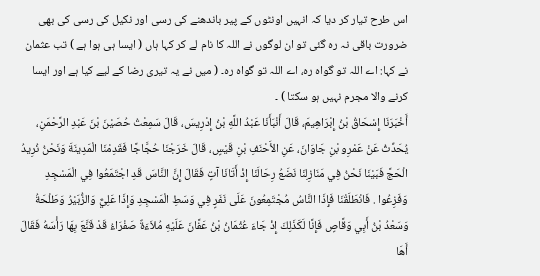اس طرح تیار کر دیا کہ انہیں اونٹوں کے پیر باندھنے کی رسی اور نکیل کی رسی کی بھی ضرورت باقی نہ رہ گئی تو ان لوگوں نے اللہ کا نام لے کر کہا ہاں ( ایسا ہی ہوا ہے ) تب عثمان نے کہا: اے اللہ تو گواہ رہ، اے اللہ تو گواہ رہ۔ ( میں نے یہ تیری رضا کے لیے کیا ہے اور ایسا کرنے والا مجرم نہیں ہو سکتا ) ۔
أَخْبَرَنَا إِسْحَاقُ بْنُ إِبْرَاهِيمَ، قَالَ أَنْبَأَنَا عَبْدُ اللَّهِ بْنُ إِدْرِيسَ، قَالَ سَمِعْتُ حُصَيْنَ بْنَ عَبْدِ الرَّحْمَنِ، يُحَدِّثُ عَنْ عَمْرِو بْنِ جَاوَانَ، عَنِ الأَحْنَفِ بْنِ قَيْسٍ، قَالَ خَرَجْنَا حُجَّاجًا فَقَدِمْنَا الْمَدِينَةَ وَنَحْنُ نُرِيدُ الْحَجَّ فَبَيْنَا نَحْنُ فِي مَنَازِلِنَا نَضَعُ رِحَالَنَا إِذْ أَتَانَا آتٍ فَقَالَ إِنَّ النَّاسَ قَدِ اجْتَمَعُوا فِي الْمَسْجِدِ وَفَزِعُوا . فَانْطَلَقْنَا فَإِذَا النَّاسُ مُجْتَمِعُونَ عَلَى نَفَرٍ فِي وَسَطِ الْمَسْجِدِ وَإِذَا عَلِيٌّ وَالزُّبَيْرُ وَطَلْحَةُ وَسَعْدُ بْنُ أَبِي وَقَّاصٍ فَإِنَّا لَكَذَلِكَ إِذْ جَاءَ عُثْمَانُ بْنُ عَفَّانَ عَلَيْهِ مُلاَءَةٌ صَفْرَاءُ قَدْ قَنَّعَ بِهَا رَأْسَهُ فَقَالَ أَهَا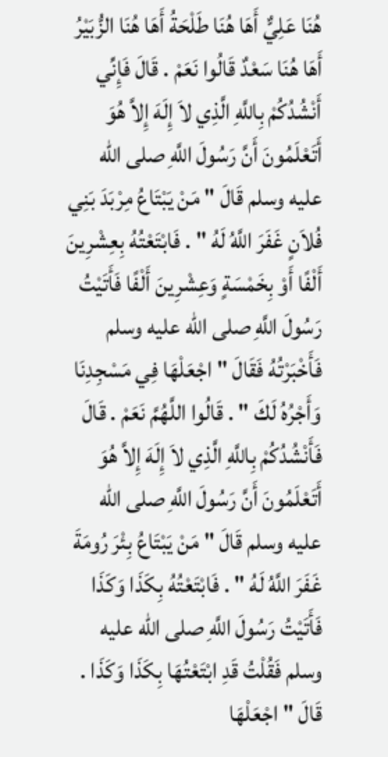هُنَا عَلِيٌّ أَهَا هُنَا طَلْحَةُ أَهَا هُنَا الزُّبَيْرُ أَهَا هُنَا سَعْدٌ قَالُوا نَعَمْ . قَالَ فَإِنِّي أَنْشُدُكُمْ بِاللَّهِ الَّذِي لاَ إِلَهَ إِلاَّ هُوَ أَتَعْلَمُونَ أَنَّ رَسُولَ اللَّهِ صلى الله عليه وسلم قَالَ " مَنْ يَبْتَاعُ مِرْبَدَ بَنِي فُلاَنٍ غَفَرَ اللَّهُ لَهُ " . فَابْتَعْتُهُ بِعِشْرِينَ أَلْفًا أَوْ بِخَمْسَةٍ وَعِشْرِينَ أَلْفًا فَأَتَيْتُ رَسُولَ اللَّهِ صلى الله عليه وسلم فَأَخْبَرْتُهُ فَقَالَ " اجْعَلْهَا فِي مَسْجِدِنَا وَأَجْرُهُ لَكَ " . قَالُوا اللَّهُمَّ نَعَمْ . قَالَ فَأَنْشُدُكُمْ بِاللَّهِ الَّذِي لاَ إِلَهَ إِلاَّ هُوَ أَتَعْلَمُونَ أَنَّ رَسُولَ اللَّهِ صلى الله عليه وسلم قَالَ " مَنْ يَبْتَاعُ بِئْرَ رُومَةَ غَفَرَ اللَّهُ لَهُ " . فَابْتَعْتُهُ بِكَذَا وَكَذَا فَأَتَيْتُ رَسُولَ اللَّهِ صلى الله عليه وسلم فَقُلْتُ قَدِ ابْتَعْتُهَا بِكَذَا وَكَذَا . قَالَ " اجْعَلْهَا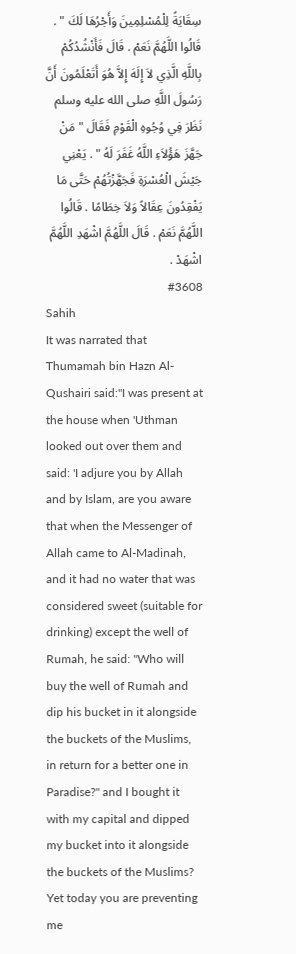سِقَايَةً لِلْمُسْلِمِينَ وَأَجْرُهَا لَكَ " . قَالُوا اللَّهُمَّ نَعَمْ . قَالَ فَأَنْشُدُكُمْ بِاللَّهِ الَّذِي لاَ إِلَهَ إِلاَّ هُوَ أَتَعْلَمُونَ أَنَّ رَسُولَ اللَّهِ صلى الله عليه وسلم نَظَرَ فِي وُجُوهِ الْقَوْمِ فَقَالَ " مَنْ جَهَّزَ هَؤُلاَءِ اللَّهُ غَفَرَ لَهُ " . يَعْنِي جَيْشَ الْعُسْرَةِ فَجَهَّزْتُهُمْ حَتَّى مَا يَفْقِدُونَ عِقَالاً وَلاَ خِطَامًا . قَالُوا اللَّهُمَّ نَعَمْ . قَالَ اللَّهُمَّ اشْهَدِ اللَّهُمَّ اشْهَدْ .
#3608
Sahih
It was narrated that Thumamah bin Hazn Al-Qushairi said:"I was present at the house when 'Uthman looked out over them and said: 'I adjure you by Allah and by Islam, are you aware that when the Messenger of Allah came to Al-Madinah, and it had no water that was considered sweet (suitable for drinking) except the well of Rumah, he said: "Who will buy the well of Rumah and dip his bucket in it alongside the buckets of the Muslims, in return for a better one in Paradise?" and I bought it with my capital and dipped my bucket into it alongside the buckets of the Muslims? Yet today you are preventing me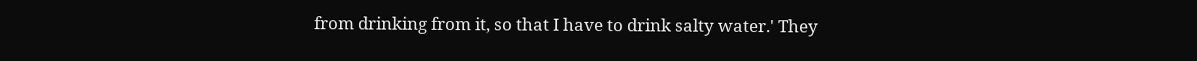from drinking from it, so that I have to drink salty water.' They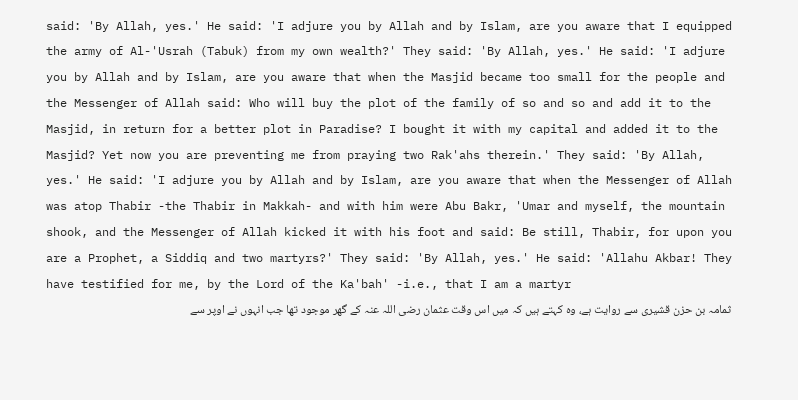said: 'By Allah, yes.' He said: 'I adjure you by Allah and by Islam, are you aware that I equipped the army of Al-'Usrah (Tabuk) from my own wealth?' They said: 'By Allah, yes.' He said: 'I adjure you by Allah and by Islam, are you aware that when the Masjid became too small for the people and the Messenger of Allah said: Who will buy the plot of the family of so and so and add it to the Masjid, in return for a better plot in Paradise? I bought it with my capital and added it to the Masjid? Yet now you are preventing me from praying two Rak'ahs therein.' They said: 'By Allah, yes.' He said: 'I adjure you by Allah and by Islam, are you aware that when the Messenger of Allah was atop Thabir -the Thabir in Makkah- and with him were Abu Bakr, 'Umar and myself, the mountain shook, and the Messenger of Allah kicked it with his foot and said: Be still, Thabir, for upon you are a Prophet, a Siddiq and two martyrs?' They said: 'By Allah, yes.' He said: 'Allahu Akbar! They have testified for me, by the Lord of the Ka'bah' -i.e., that I am a martyr
ثمامہ بن حزن قشیری سے روایت ہے، وہ کہتے ہیں کہ میں اس وقت عثمان رضی اللہ عنہ کے گھر موجود تھا جب انہوں نے اوپر سے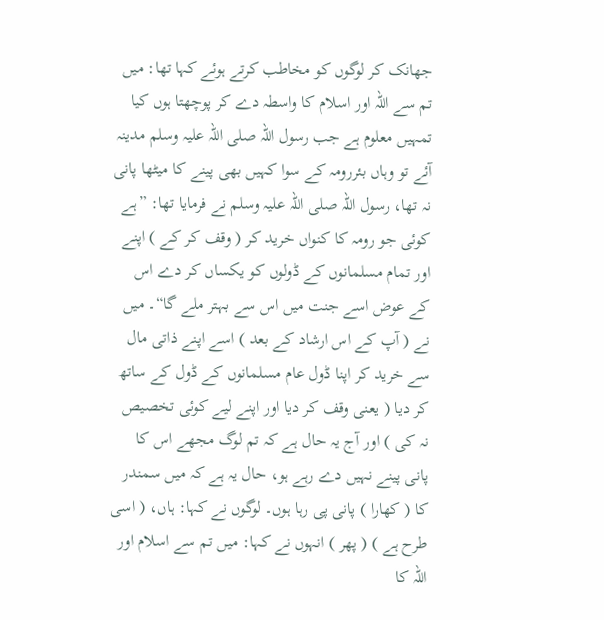جھانک کر لوگوں کو مخاطب کرتے ہوئے کہا تھا: میں تم سے اللہ اور اسلام کا واسطہ دے کر پوچھتا ہوں کیا تمہیں معلوم ہے جب رسول اللہ صلی اللہ علیہ وسلم مدینہ آئے تو وہاں بئررومہ کے سوا کہیں بھی پینے کا میٹھا پانی نہ تھا، رسول اللہ صلی اللہ علیہ وسلم نے فرمایا تھا: ”ہے کوئی جو رومہ کا کنواں خرید کر ( وقف کر کے ) اپنے اور تمام مسلمانوں کے ڈولوں کو یکساں کر دے اس کے عوض اسے جنت میں اس سے بہتر ملے گا“۔ میں نے ( آپ کے اس ارشاد کے بعد ) اسے اپنے ذاتی مال سے خرید کر اپنا ڈول عام مسلمانوں کے ڈول کے ساتھ کر دیا ( یعنی وقف کر دیا اور اپنے لیے کوئی تخصیص نہ کی ) اور آج یہ حال ہے کہ تم لوگ مجھے اس کا پانی پینے نہیں دے رہے ہو، حال یہ ہے کہ میں سمندر کا ( کھارا ) پانی پی رہا ہوں۔ لوگوں نے کہا: ہاں، ( اسی طرح ہے ) ( پھر ) انہوں نے کہا: میں تم سے اسلام اور اللہ کا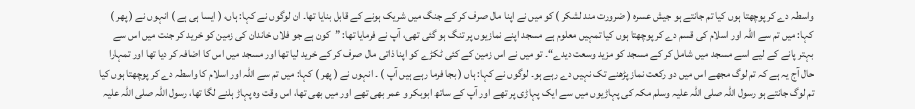واسطہ دے کر پوچھتا ہوں کیا تم جانتے ہو جیش عسرہ ( ضرورت مند لشکر ) کو میں نے اپنا مال صرف کر کے جنگ میں شریک ہونے کے قابل بنایا تھا۔ ان لوگوں نے کہا: ہاں، ( ایسا ہی ہے ) انہوں نے ( پھر ) کہا: میں تم سے اللہ اور اسلام کی قسم دے کر پوچھتا ہوں کیا تمہیں معلوم ہے مسجد اپنے نمازیوں پر تنگ ہو گئی تھی، آپ نے فرمایا تھا: ”کون ہے جو فلاں خاندان کی زمین کو خرید کر جنت میں اس سے بہتر پانے کے لیے اسے مسجد میں شامل کر کے مسجد کو مزید وسعت دیدے“۔ تو میں نے اس زمین کے کئی ٹکڑے کو اپنا ذاتی مال صرف کر کے خرید لیا تھا اور مسجد میں اس کا اضافہ کر دیا تھا اور تمہارا حال آج یہ ہے کہ تم لوگ مجھے اس میں دو رکعت نماز پڑھنے تک نہیں دے رہے ہو۔ لوگوں نے کہا: ہاں ( بجا فرما رہے ہیں آپ ) ۔ انہوں نے ( پھر ) کہا: میں تم سے اللہ اور اسلام کا واسطہ دے کر پوچھتا ہوں کیا تم لوگ جانتے ہو رسول اللہ صلی اللہ علیہ وسلم مکہ کی پہاڑیوں میں سے ایک پہاڑی پر تھے اور آپ کے ساتھ ابوبکر و عمر بھی تھے اور میں بھی تھا، اس وقت وہ پہاڑ ہلنے لگا تھا، رسول اللہ صلی اللہ علیہ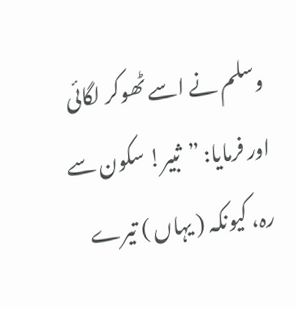وسلم نے اسے ٹھوکر لگائی اور فرمایا: ”ثبیر! سکون سے رہ، کیونکہ ( یہاں ) تیرے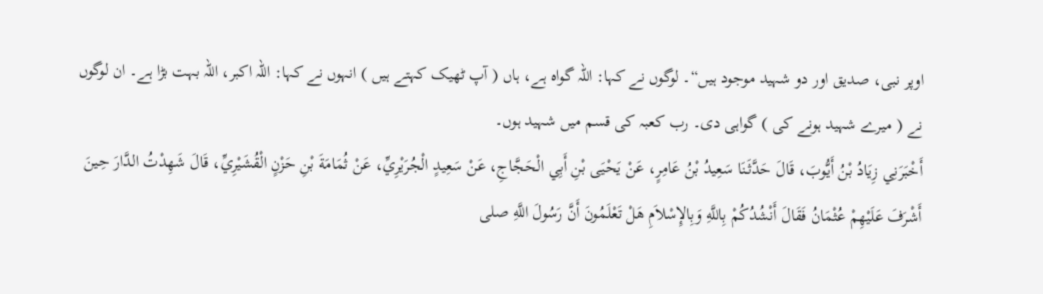اوپر نبی، صدیق اور دو شہید موجود ہیں“۔ لوگوں نے کہا: اللہ گواہ ہے، ہاں ( آپ ٹھیک کہتے ہیں ) انہوں نے کہا: اللہ اکبر، اللہ بہت بڑا ہے۔ ان لوگوں نے ( میرے شہید ہونے کی ) گواہی دی۔ رب کعبہ کی قسم میں شہید ہوں۔
أَخْبَرَنِي زِيَادُ بْنُ أَيُّوبَ، قَالَ حَدَّثَنَا سَعِيدُ بْنُ عَامِرٍ، عَنْ يَحْيَى بْنِ أَبِي الْحَجَّاجِ، عَنْ سَعِيدٍ الْجُرَيْرِيِّ، عَنْ ثُمَامَةَ بْنِ حَزْنٍ الْقُشَيْرِيِّ، قَالَ شَهِدْتُ الدَّارَ حِينَ أَشْرَفَ عَلَيْهِمْ عُثْمَانُ فَقَالَ أَنْشُدُكُمْ بِاللَّهِ وَبِالإِسْلاَمِ هَلْ تَعْلَمُونَ أَنَّ رَسُولَ اللَّهِ صلى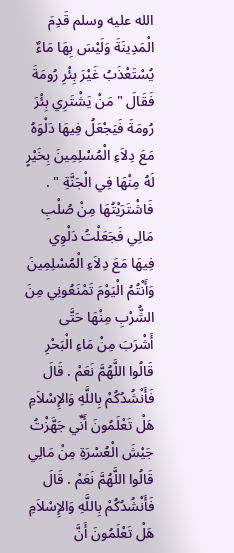الله عليه وسلم قَدِمَ الْمَدِينَةَ وَلَيْسَ بِهَا مَاءٌ يُسْتَعْذَبُ غَيْرَ بِئْرِ رُومَةَ فَقَالَ " مَنْ يَشْتَرِي بِئْرَ رُومَةَ فَيَجْعَلُ فِيهَا دَلْوَهُ مَعَ دِلاَءِ الْمُسْلِمِينَ بِخَيْرٍ لَهُ مِنْهَا فِي الْجَنَّةِ " . فَاشْتَرَيْتُهَا مِنْ صُلْبِ مَالِي فَجَعَلْتُ دَلْوِي فِيهَا مَعَ دِلاَءِ الْمُسْلِمِينَ وَأَنْتُمُ الْيَوْمَ تَمْنَعُونِي مِنَ الشُّرْبِ مِنْهَا حَتَّى أَشْرَبَ مِنْ مَاءِ الْبَحْرِ قَالُوا اللَّهُمَّ نَعَمْ . قَالَ فَأَنْشُدُكُمْ بِاللَّهِ وَالإِسْلاَمِ هَلْ تَعْلَمُونَ أَنِّي جَهَّزْتُ جَيْشَ الْعُسْرَةِ مِنْ مَالِي قَالُوا اللَّهُمَّ نَعَمْ . قَالَ فَأَنْشُدُكُمْ بِاللَّهِ وَالإِسْلاَمِ هَلْ تَعْلَمُونَ أَنَّ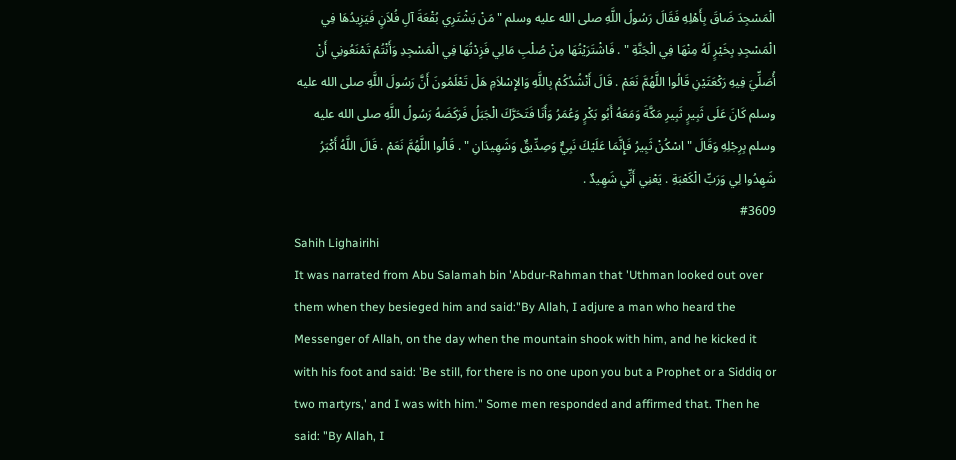الْمَسْجِدَ ضَاقَ بِأَهْلِهِ فَقَالَ رَسُولُ اللَّهِ صلى الله عليه وسلم " مَنْ يَشْتَرِي بُقْعَةَ آلِ فُلاَنٍ فَيَزِيدُهَا فِي الْمَسْجِدِ بِخَيْرٍ لَهُ مِنْهَا فِي الْجَنَّةِ " . فَاشْتَرَيْتُهَا مِنْ صُلْبِ مَالِي فَزِدْتُهَا فِي الْمَسْجِدِ وَأَنْتُمْ تَمْنَعُونِي أَنْ أُصَلِّيَ فِيهِ رَكْعَتَيْنِ قَالُوا اللَّهُمَّ نَعَمْ . قَالَ أَنْشُدُكُمْ بِاللَّهِ وَالإِسْلاَمِ هَلْ تَعْلَمُونَ أَنَّ رَسُولَ اللَّهِ صلى الله عليه وسلم كَانَ عَلَى ثَبِيرٍ ثَبِيرِ مَكَّةَ وَمَعَهُ أَبُو بَكْرٍ وَعُمَرُ وَأَنَا فَتَحَرَّكَ الْجَبَلُ فَرَكَضَهُ رَسُولُ اللَّهِ صلى الله عليه وسلم بِرِجْلِهِ وَقَالَ " اسْكُنْ ثَبِيرُ فَإِنَّمَا عَلَيْكَ نَبِيٌّ وَصِدِّيقٌ وَشَهِيدَانِ " . قَالُوا اللَّهُمَّ نَعَمْ . قَالَ اللَّهُ أَكْبَرُ شَهِدُوا لِي وَرَبِّ الْكَعْبَةِ . يَعْنِي أَنِّي شَهِيدٌ .
#3609
Sahih Lighairihi
It was narrated from Abu Salamah bin 'Abdur-Rahman that 'Uthman looked out over them when they besieged him and said:"By Allah, I adjure a man who heard the Messenger of Allah, on the day when the mountain shook with him, and he kicked it with his foot and said: 'Be still, for there is no one upon you but a Prophet or a Siddiq or two martyrs,' and I was with him." Some men responded and affirmed that. Then he said: "By Allah, I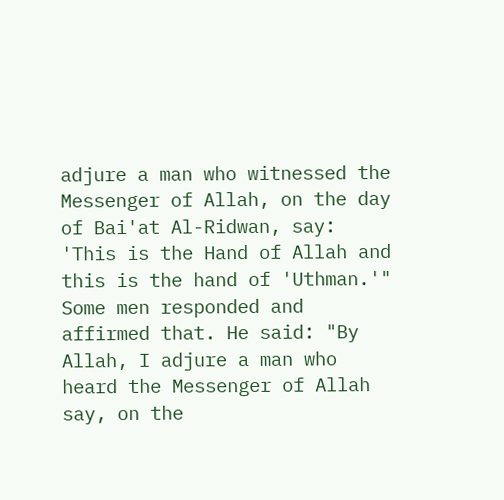adjure a man who witnessed the Messenger of Allah, on the day of Bai'at Al-Ridwan, say: 'This is the Hand of Allah and this is the hand of 'Uthman.'" Some men responded and affirmed that. He said: "By Allah, I adjure a man who heard the Messenger of Allah say, on the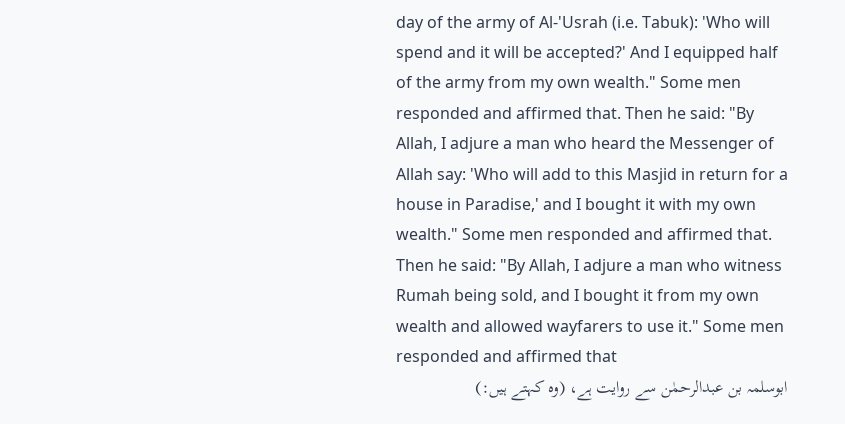day of the army of Al-'Usrah (i.e. Tabuk): 'Who will spend and it will be accepted?' And I equipped half of the army from my own wealth." Some men responded and affirmed that. Then he said: "By Allah, I adjure a man who heard the Messenger of Allah say: 'Who will add to this Masjid in return for a house in Paradise,' and I bought it with my own wealth." Some men responded and affirmed that. Then he said: "By Allah, I adjure a man who witness Rumah being sold, and I bought it from my own wealth and allowed wayfarers to use it." Some men responded and affirmed that
ابوسلمہ بن عبدالرحمٰن سے روایت ہے، (وہ کہتے ہیں:)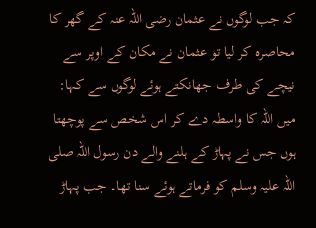کہ جب لوگوں نے عثمان رضی اللہ عنہ کے گھر کا محاصرہ کر لیا تو عثمان نے مکان کے اوپر سے نیچے کی طرف جھانکتے ہوئے لوگوں سے کہا: میں اللہ کا واسطہ دے کر اس شخص سے پوچھتا ہوں جس نے پہاڑ کے ہلنے والے دن رسول اللہ صلی اللہ علیہ وسلم کو فرماتے ہوئے سنا تھا۔ جب پہاڑ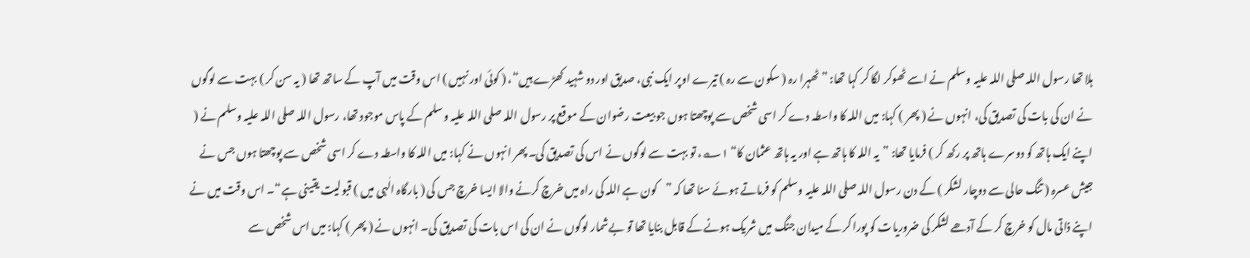ہلا تھا رسول اللہ صلی اللہ علیہ وسلم نے اسے ٹھوکر لگا کر کہا تھا: ”ٹھہرا رہ ( سکون سے رہ ) تیرے اوپر ایک نبی، صدیق اور دو شہید کھڑے ہیں“، ( کوئی اور نہیں ) اس وقت میں آپ کے ساتھ تھا ( یہ سن کر ) بہت سے لوگوں نے ان کی بات کی تصدیق کی، انہوں نے ( پھر ) کہا: میں اللہ کا واسطہ دے کر اسی شخص سے پوچھتا ہوں جو بیعت رضوان کے موقع پر رسول اللہ صلی اللہ علیہ وسلم کے پاس موجود تھا، رسول اللہ صلی اللہ علیہ وسلم نے ( اپنے ایک ہاتھ کو دوسرے ہاتھ پر رکھ کر ) فرمایا تھا: ”یہ اللہ کا ہاتھ ہے اور یہ ہاتھ عثمان کا“ ۱؎، تو بہت سے لوگوں نے اس کی تصدیق کی۔ پھر انہوں نے کہا: میں اللہ کا واسطہ دے کر اسی شخص سے پوچھتا ہوں جس نے جیش عسرہ ( تنگ حالی سے دوچار لشکر ) کے دن رسول اللہ صلی اللہ علیہ وسلم کو فرماتے ہوئے سنا تھا کہ ”کون ہے اللہ کی راہ میں خرچ کرنے والا ایسا خرچ جس کی ( بارگاہ الٰہی میں ) قبولیت یقینی ہے“۔ اس وقت میں نے اپنے ذاتی مال کو خرچ کر کے آدھے لشکر کی ضروریات کو پورا کر کے میدان جنگ میں شریک ہونے کے قابل بنایا تھا تو بےشمار لوگوں نے ان کی اس بات کی تصدیق کی۔ انہوں نے ( پھر ) کہا: میں اس شخص سے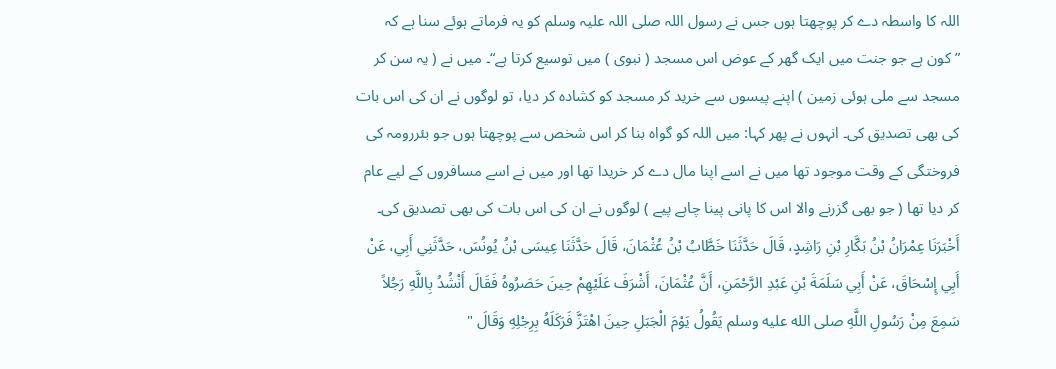اللہ کا واسطہ دے کر پوچھتا ہوں جس نے رسول اللہ صلی اللہ علیہ وسلم کو یہ فرماتے ہوئے سنا ہے کہ ”کون ہے جو جنت میں ایک گھر کے عوض اس مسجد ( نبوی ) میں توسیع کرتا ہے“۔ میں نے ( یہ سن کر مسجد سے ملی ہوئی زمین ) اپنے پیسوں سے خرید کر مسجد کو کشادہ کر دیا، تو لوگوں نے ان کی اس بات کی بھی تصدیق کی۔ انہوں نے پھر کہا: میں اللہ کو گواہ بنا کر اس شخص سے پوچھتا ہوں جو بئررومہ کی فروختگی کے وقت موجود تھا میں نے اسے اپنا مال دے کر خریدا تھا اور میں نے اسے مسافروں کے لیے عام کر دیا تھا ( جو بھی گزرنے والا اس کا پانی پینا چاہے پیے ) لوگوں نے ان کی اس بات کی بھی تصدیق کی۔
أَخْبَرَنَا عِمْرَانُ بْنُ بَكَّارِ بْنِ رَاشِدٍ، قَالَ حَدَّثَنَا خَطَّابُ بْنُ عُثْمَانَ، قَالَ حَدَّثَنَا عِيسَى بْنُ يُونُسَ، حَدَّثَنِي أَبِي، عَنْ أَبِي إِسْحَاقَ، عَنْ أَبِي سَلَمَةَ بْنِ عَبْدِ الرَّحْمَنِ، أَنَّ عُثْمَانَ، أَشْرَفَ عَلَيْهِمْ حِينَ حَصَرُوهُ فَقَالَ أَنْشُدُ بِاللَّهِ رَجُلاً سَمِعَ مِنْ رَسُولِ اللَّهِ صلى الله عليه وسلم يَقُولُ يَوْمَ الْجَبَلِ حِينَ اهْتَزَّ فَرَكَلَهُ بِرِجْلِهِ وَقَالَ "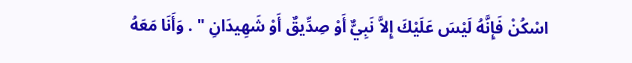اسْكُنْ فَإِنَّهُ لَيْسَ عَلَيْكَ إِلاَّ نَبِيٌّ أَوْ صِدِّيقٌ أَوْ شَهِيدَانِ " . وَأَنَا مَعَهُ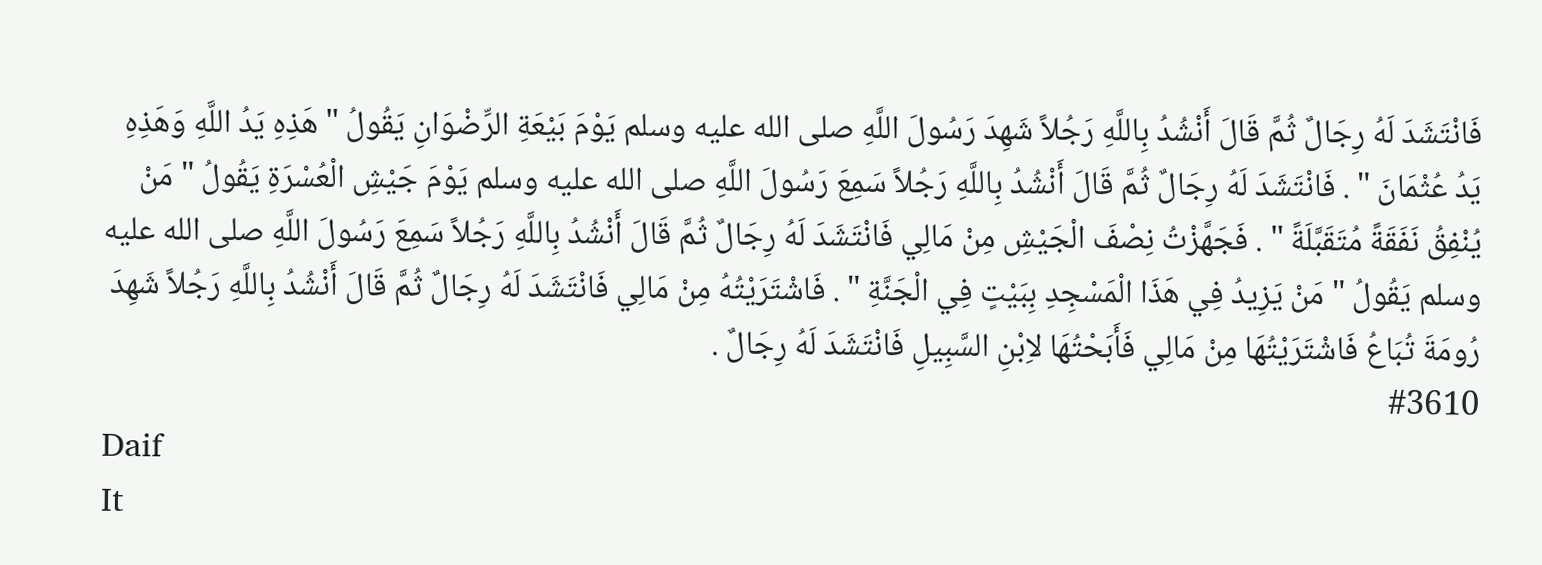فَانْتَشَدَ لَهُ رِجَالٌ ثُمَّ قَالَ أَنْشُدُ بِاللَّهِ رَجُلاً شَهِدَ رَسُولَ اللَّهِ صلى الله عليه وسلم يَوْمَ بَيْعَةِ الرِّضْوَانِ يَقُولُ " هَذِهِ يَدُ اللَّهِ وَهَذِهِ يَدُ عُثْمَانَ " . فَانْتَشَدَ لَهُ رِجَالٌ ثُمَّ قَالَ أَنْشُدُ بِاللَّهِ رَجُلاً سَمِعَ رَسُولَ اللَّهِ صلى الله عليه وسلم يَوْمَ جَيْشِ الْعُسْرَةِ يَقُولُ " مَنْ يُنْفِقُ نَفَقَةً مُتَقَبَّلَةً " . فَجَهَّزْتُ نِصْفَ الْجَيْشِ مِنْ مَالِي فَانْتَشَدَ لَهُ رِجَالٌ ثُمَّ قَالَ أَنْشُدُ بِاللَّهِ رَجُلاً سَمِعَ رَسُولَ اللَّهِ صلى الله عليه وسلم يَقُولُ " مَنْ يَزِيدُ فِي هَذَا الْمَسْجِدِ بِبَيْتٍ فِي الْجَنَّةِ " . فَاشْتَرَيْتُهُ مِنْ مَالِي فَانْتَشَدَ لَهُ رِجَالٌ ثُمَّ قَالَ أَنْشُدُ بِاللَّهِ رَجُلاً شَهِدَ رُومَةَ تُبَاعُ فَاشْتَرَيْتُهَا مِنْ مَالِي فَأَبَحْتُهَا لاِبْنِ السَّبِيلِ فَانْتَشَدَ لَهُ رِجَالٌ .
#3610
Daif
It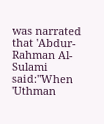was narrated that 'Abdur-Rahman Al-Sulami said:"When 'Uthman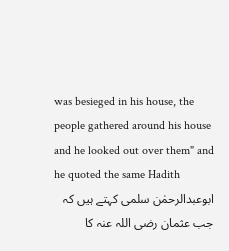was besieged in his house, the people gathered around his house and he looked out over them" and he quoted the same Hadith
ابوعبدالرحمٰن سلمی کہتے ہیں کہ جب عثمان رضی اللہ عنہ کا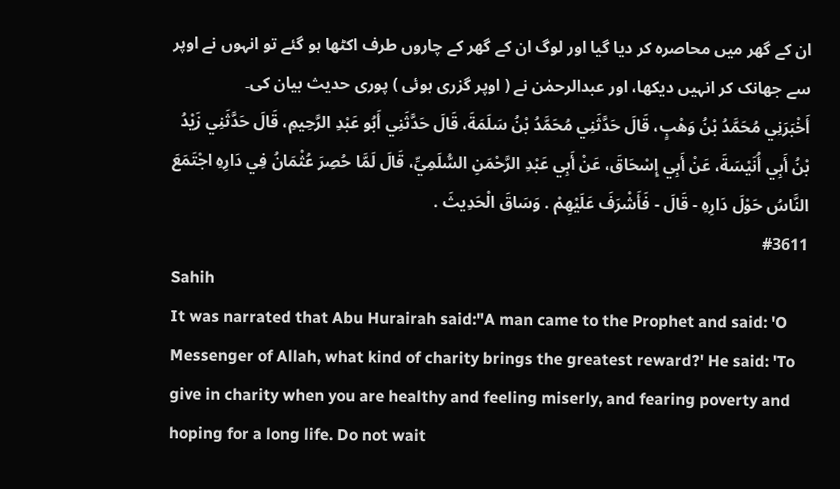ان کے گھر میں محاصرہ کر دیا گیا اور لوگ ان کے گھر کے چاروں طرف اکٹھا ہو گئے تو انہوں نے اوپر سے جھانک کر انہیں دیکھا، اور عبدالرحمٰن نے ( اوپر گزری ہوئی ) پوری حدیث بیان کی۔
أَخْبَرَنِي مُحَمَّدُ بْنُ وَهْبٍ، قَالَ حَدَّثَنِي مُحَمَّدُ بْنُ سَلَمَةَ، قَالَ حَدَّثَنِي أَبُو عَبْدِ الرَّحِيمِ، قَالَ حَدَّثَنِي زَيْدُ بْنُ أَبِي أُنَيْسَةَ، عَنْ أَبِي إِسْحَاقَ، عَنْ أَبِي عَبْدِ الرَّحْمَنِ السُّلَمِيِّ، قَالَ لَمَّا حُصِرَ عُثْمَانُ فِي دَارِهِ اجْتَمَعَ النَّاسُ حَوْلَ دَارِهِ - قَالَ - فَأَشْرَفَ عَلَيْهِمْ . وَسَاقَ الْحَدِيثَ .
#3611
Sahih
It was narrated that Abu Hurairah said:"A man came to the Prophet and said: 'O Messenger of Allah, what kind of charity brings the greatest reward?' He said: 'To give in charity when you are healthy and feeling miserly, and fearing poverty and hoping for a long life. Do not wait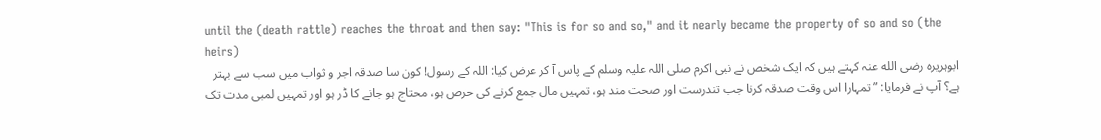until the (death rattle) reaches the throat and then say: "This is for so and so," and it nearly became the property of so and so (the heirs)
ابوہریرہ رضی الله عنہ کہتے ہیں کہ ایک شخص نے نبی اکرم صلی اللہ علیہ وسلم کے پاس آ کر عرض کیا: اللہ کے رسول! کون سا صدقہ اجر و ثواب میں سب سے بہتر ہے؟ آپ نے فرمایا: ”تمہارا اس وقت صدقہ کرنا جب تندرست اور صحت مند ہو، تمہیں مال جمع کرنے کی حرص ہو، محتاج ہو جانے کا ڈر ہو اور تمہیں لمبی مدت تک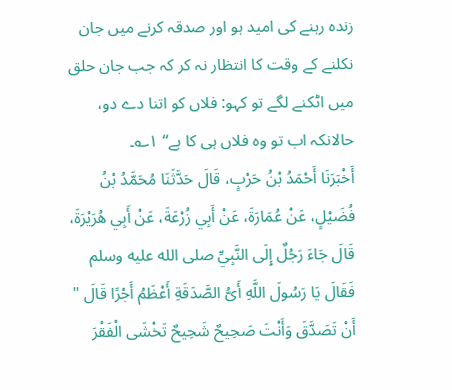زندہ رہنے کی امید ہو اور صدقہ کرنے میں جان نکلنے کے وقت کا انتظار نہ کر کہ جب جان حلق میں اٹکنے لگے تو کہو: فلاں کو اتنا دے دو، حالانکہ اب تو وہ فلاں ہی کا ہے“ ۱؎۔
أَخْبَرَنَا أَحْمَدُ بْنُ حَرْبٍ، قَالَ حَدَّثَنَا مُحَمَّدُ بْنُ فُضَيْلٍ، عَنْ عُمَارَةَ، عَنْ أَبِي زُرْعَةَ، عَنْ أَبِي هُرَيْرَةَ، قَالَ جَاءَ رَجُلٌ إِلَى النَّبِيِّ صلى الله عليه وسلم فَقَالَ يَا رَسُولَ اللَّهِ أَىُّ الصَّدَقَةِ أَعْظَمُ أَجْرًا قَالَ " أَنْ تَصَدَّقَ وَأَنْتَ صَحِيحٌ شَحِيحٌ تَخْشَى الْفَقْرَ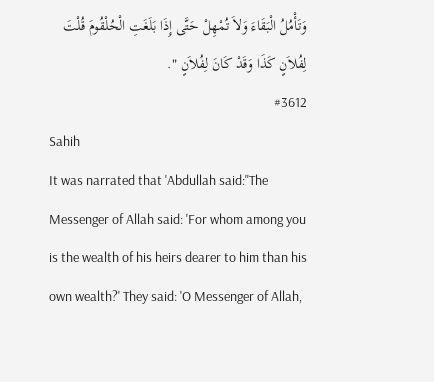وَتَأْمُلُ الْبَقَاءَ وَلاَ تُمْهِلْ حَتَّى إِذَا بَلَغَتِ الْحُلْقُومَ قُلْتَ لِفُلاَنٍ كَذَا وَقَدْ كَانَ لِفُلاَنٍ ".
#3612
Sahih
It was narrated that 'Abdullah said:"The Messenger of Allah said: 'For whom among you is the wealth of his heirs dearer to him than his own wealth?' They said: 'O Messenger of Allah,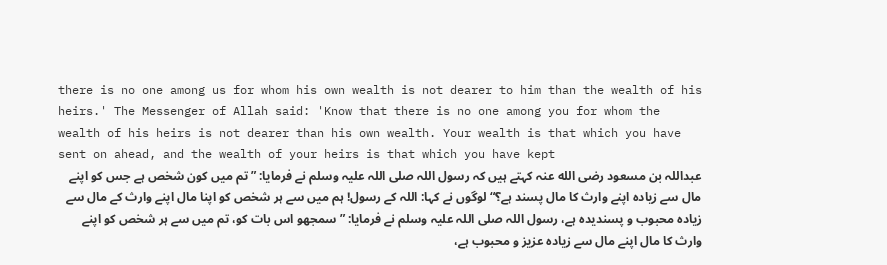there is no one among us for whom his own wealth is not dearer to him than the wealth of his heirs.' The Messenger of Allah said: 'Know that there is no one among you for whom the wealth of his heirs is not dearer than his own wealth. Your wealth is that which you have sent on ahead, and the wealth of your heirs is that which you have kept
عبداللہ بن مسعود رضی الله عنہ کہتے ہیں کہ رسول اللہ صلی اللہ علیہ وسلم نے فرمایا: ”تم میں کون شخص ہے جس کو اپنے مال سے زیادہ اپنے وارث کا مال پسند ہے؟“ لوگوں نے کہا: اللہ کے رسول! ہم میں سے ہر شخص کو اپنا مال اپنے وارث کے مال سے زیادہ محبوب و پسندیدہ ہے، رسول اللہ صلی اللہ علیہ وسلم نے فرمایا: ”سمجھو اس بات کو، تم میں سے ہر شخص کو اپنے وارث کا مال اپنے مال سے زیادہ عزیز و محبوب ہے،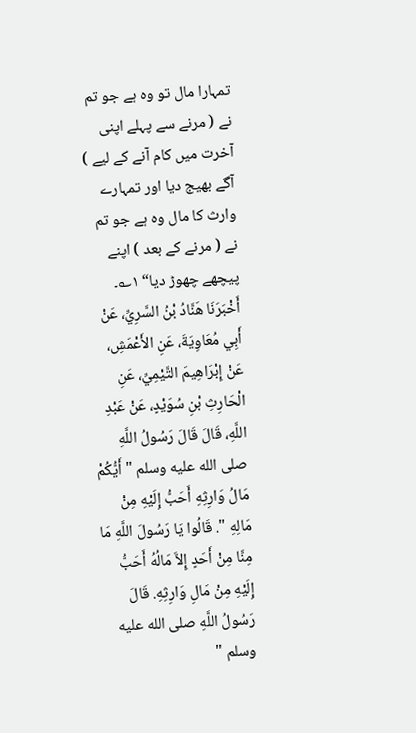تمہارا مال تو وہ ہے جو تم نے ( مرنے سے پہلے اپنی آخرت میں کام آنے کے لیے ) آگے بھیج دیا اور تمہارے وارث کا مال وہ ہے جو تم نے ( مرنے کے بعد ) اپنے پیچھے چھوڑ دیا“ ۱؎۔
أَخْبَرَنَا هَنَّادُ بْنُ السَّرِيِّ، عَنْ أَبِي مُعَاوِيَةَ، عَنِ الأَعْمَشِ، عَنْ إِبْرَاهِيمَ التَّيْمِيِّ، عَنِ الْحَارِثِ بْنِ سُوَيْدٍ، عَنْ عَبْدِ اللَّهِ، قَالَ قَالَ رَسُولُ اللَّهِ صلى الله عليه وسلم " أَيُّكُمْ مَالُ وَارِثِهِ أَحَبُّ إِلَيْهِ مِنْ مَالِهِ ". قَالُوا يَا رَسُولَ اللَّهِ مَا مِنَّا مِنْ أَحَدٍ إِلاَّ مَالُهُ أَحَبُّ إِلَيْهِ مِنْ مَالِ وَارِثِهِ. قَالَ رَسُولُ اللَّهِ صلى الله عليه وسلم "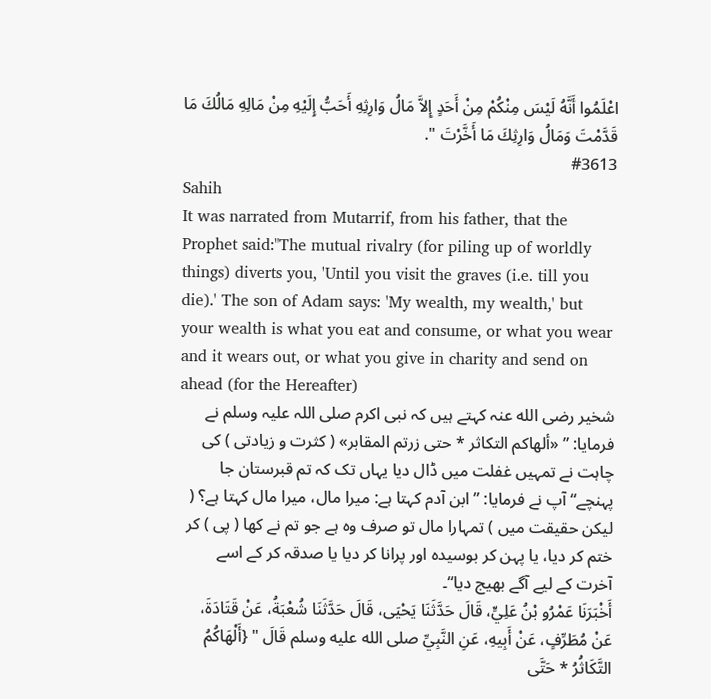اعْلَمُوا أَنَّهُ لَيْسَ مِنْكُمْ مِنْ أَحَدٍ إِلاَّ مَالُ وَارِثِهِ أَحَبُّ إِلَيْهِ مِنْ مَالِهِ مَالُكَ مَا قَدَّمْتَ وَمَالُ وَارِثِكَ مَا أَخَّرْتَ ".
#3613
Sahih
It was narrated from Mutarrif, from his father, that the Prophet said:"The mutual rivalry (for piling up of worldly things) diverts you, 'Until you visit the graves (i.e. till you die).' The son of Adam says: 'My wealth, my wealth,' but your wealth is what you eat and consume, or what you wear and it wears out, or what you give in charity and send on ahead (for the Hereafter)
شخیر رضی الله عنہ کہتے ہیں کہ نبی اکرم صلی اللہ علیہ وسلم نے فرمایا: ” «ألهاكم التكاثر * حتى زرتم المقابر» ( کثرت و زیادتی ) کی چاہت نے تمہیں غفلت میں ڈال دیا یہاں تک کہ تم قبرستان جا پہنچے“ آپ نے فرمایا: ”ابن آدم کہتا ہے: میرا مال، میرا مال کہتا ہے؟ ( لیکن حقیقت میں ) تمہارا مال تو صرف وہ ہے جو تم نے کھا ( پی ) کر ختم کر دیا، یا پہن کر بوسیدہ اور پرانا کر دیا یا صدقہ کر کے اسے آخرت کے لیے آگے بھیج دیا“۔
أَخْبَرَنَا عَمْرُو بْنُ عَلِيٍّ، قَالَ حَدَّثَنَا يَحْيَى، قَالَ حَدَّثَنَا شُعْبَةُ، عَنْ قَتَادَةَ، عَنْ مُطَرِّفٍ، عَنْ أَبِيهِ، عَنِ النَّبِيِّ صلى الله عليه وسلم قَالَ " {أَلْهَاكُمُ التَّكَاثُرُ * حَتَّى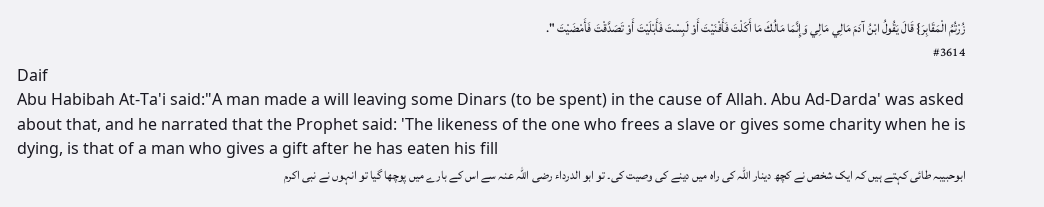زُرْتُمُ الْمَقَابِرَ} قَالَ يَقُولُ ابْنُ آدَمَ مَالِي مَالِي وَإِنَّمَا مَالُكَ مَا أَكَلْتَ فَأَفْنَيْتَ أَوْ لَبِسْتَ فَأَبْلَيْتَ أَوْ تَصَدَّقْتَ فَأَمْضَيْتَ ".
#3614
Daif
Abu Habibah At-Ta'i said:"A man made a will leaving some Dinars (to be spent) in the cause of Allah. Abu Ad-Darda' was asked about that, and he narrated that the Prophet said: 'The likeness of the one who frees a slave or gives some charity when he is dying, is that of a man who gives a gift after he has eaten his fill
ابوحبیبہ طائی کہتے ہیں کہ ایک شخص نے کچھ دینار اللہ کی راہ میں دینے کی وصیت کی۔ تو ابو الدرداء رضی اللہ عنہ سے اس کے بارے میں پوچھا گیا تو انہوں نے نبی اکرم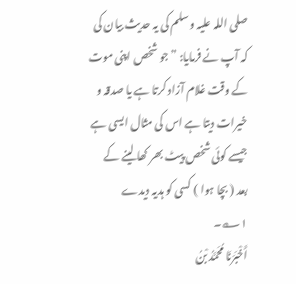صلی اللہ علیہ وسلم کی یہ حدیث بیان کی کہ آپ نے فرمایا: ”جو شخص اپنی موت کے وقت غلام آزاد کرتا ہے یا صدقہ و خیرات دیتا ہے اس کی مثال ایسی ہے جیسے کوئی شخص پیٹ بھر کھا لینے کے بعد ( بچا ہوا ) کسی کو ہدیہ دیدے ۱؎۔
أَخْبَرَنَا مُحَمَّدُ بْنُ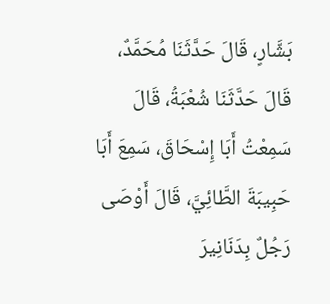بَشَّارٍ، قَالَ حَدَّثَنَا مُحَمَّدٌ، قَالَ حَدَّثَنَا شُعْبَةُ، قَالَ سَمِعْتُ أَبَا إِسْحَاقَ، سَمِعَ أَبَا حَبِيبَةَ الطَّائِيَّ، قَالَ أَوْصَى رَجُلٌ بِدَنَانِيرَ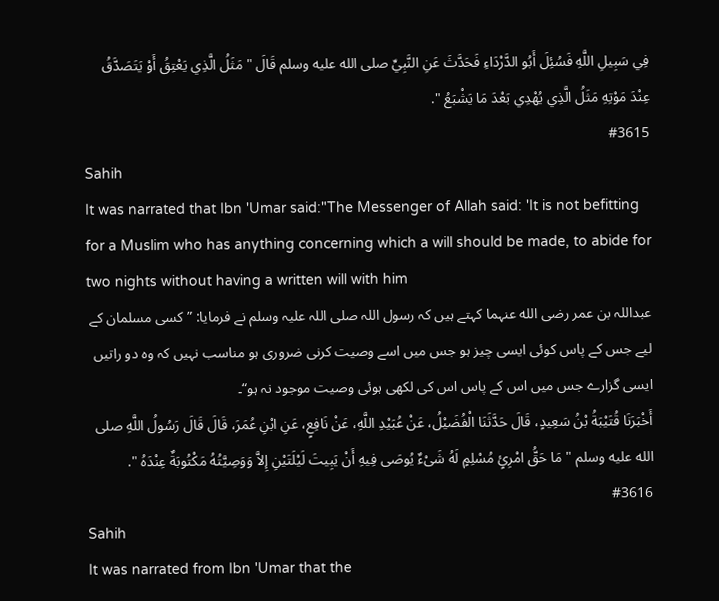فِي سَبِيلِ اللَّهِ فَسُئِلَ أَبُو الدَّرْدَاءِ فَحَدَّثَ عَنِ النَّبِيِّ صلى الله عليه وسلم قَالَ " مَثَلُ الَّذِي يَعْتِقُ أَوْ يَتَصَدَّقُ عِنْدَ مَوْتِهِ مَثَلُ الَّذِي يُهْدِي بَعْدَ مَا يَشْبَعُ ".
#3615
Sahih
It was narrated that Ibn 'Umar said:"The Messenger of Allah said: 'It is not befitting for a Muslim who has anything concerning which a will should be made, to abide for two nights without having a written will with him
عبداللہ بن عمر رضی الله عنہما کہتے ہیں کہ رسول اللہ صلی اللہ علیہ وسلم نے فرمایا: ”کسی مسلمان کے لیے جس کے پاس کوئی ایسی چیز ہو جس میں اسے وصیت کرنی ضروری ہو مناسب نہیں کہ وہ دو راتیں ایسی گزارے جس میں اس کے پاس اس کی لکھی ہوئی وصیت موجود نہ ہو“۔
أَخْبَرَنَا قُتَيْبَةُ بْنُ سَعِيدٍ، قَالَ حَدَّثَنَا الْفُضَيْلُ، عَنْ عُبَيْدِ اللَّهِ، عَنْ نَافِعٍ، عَنِ ابْنِ عُمَرَ، قَالَ قَالَ رَسُولُ اللَّهِ صلى الله عليه وسلم " مَا حَقُّ امْرِئٍ مُسْلِمٍ لَهُ شَىْءٌ يُوصَى فِيهِ أَنْ يَبِيتَ لَيْلَتَيْنِ إِلاَّ وَوَصِيَّتُهُ مَكْتُوبَةٌ عِنْدَهُ ".
#3616
Sahih
It was narrated from Ibn 'Umar that the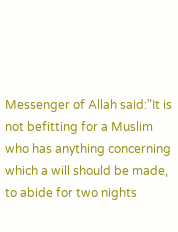Messenger of Allah said:"It is not befitting for a Muslim who has anything concerning which a will should be made, to abide for two nights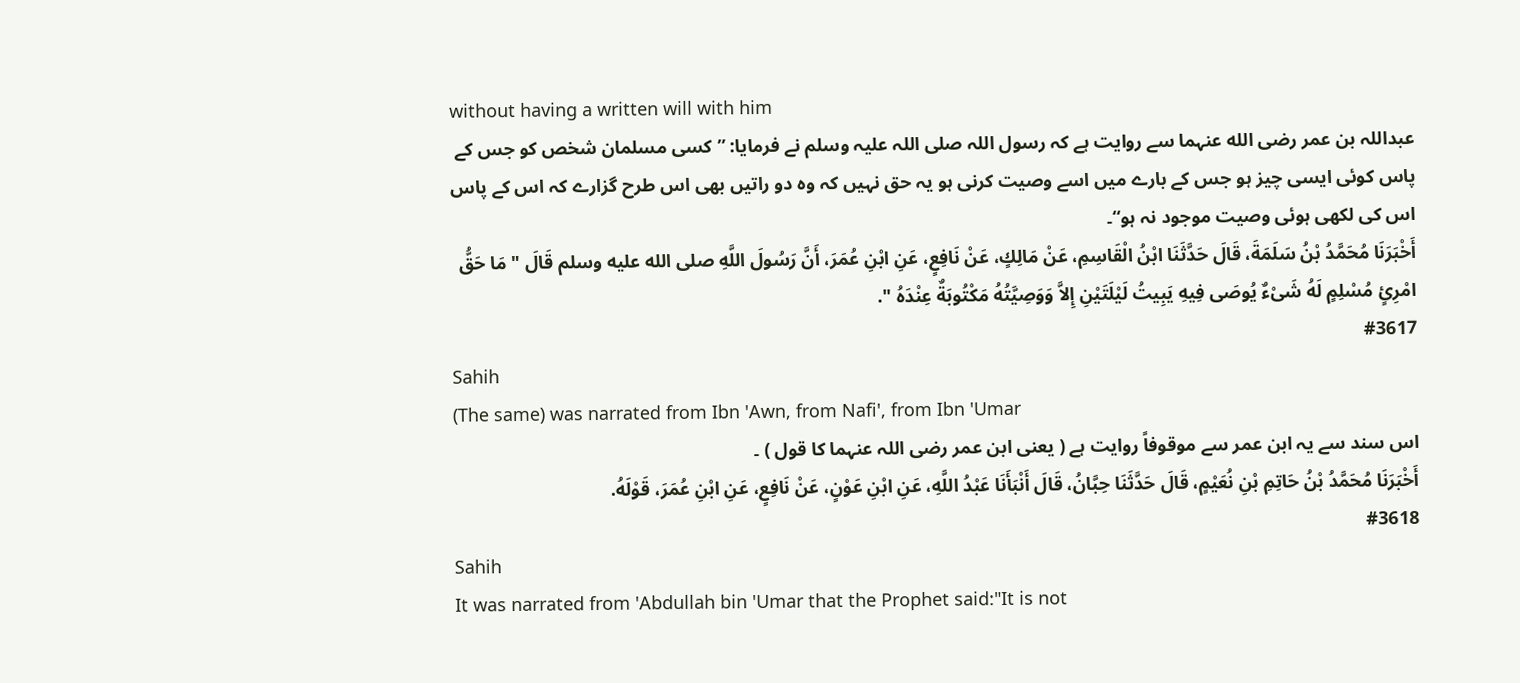without having a written will with him
عبداللہ بن عمر رضی الله عنہما سے روایت ہے کہ رسول اللہ صلی اللہ علیہ وسلم نے فرمایا: ”کسی مسلمان شخص کو جس کے پاس کوئی ایسی چیز ہو جس کے بارے میں اسے وصیت کرنی ہو یہ حق نہیں کہ وہ دو راتیں بھی اس طرح گزارے کہ اس کے پاس اس کی لکھی ہوئی وصیت موجود نہ ہو“۔
أَخْبَرَنَا مُحَمَّدُ بْنُ سَلَمَةَ، قَالَ حَدَّثَنَا ابْنُ الْقَاسِمِ، عَنْ مَالِكٍ، عَنْ نَافِعٍ، عَنِ ابْنِ عُمَرَ، أَنَّ رَسُولَ اللَّهِ صلى الله عليه وسلم قَالَ " مَا حَقُّ امْرِئٍ مُسْلِمٍ لَهُ شَىْءٌ يُوصَى فِيهِ يَبِيتُ لَيْلَتَيْنِ إِلاَّ وَوَصِيَّتُهُ مَكْتُوبَةٌ عِنْدَهُ ".
#3617
Sahih
(The same) was narrated from Ibn 'Awn, from Nafi', from Ibn 'Umar
اس سند سے یہ ابن عمر سے موقوفاً روایت ہے ( یعنی ابن عمر رضی اللہ عنہما کا قول ) ۔
أَخْبَرَنَا مُحَمَّدُ بْنُ حَاتِمِ بْنِ نُعَيْمٍ، قَالَ حَدَّثَنَا حِبَّانُ، قَالَ أَنْبَأَنَا عَبْدُ اللَّهِ، عَنِ ابْنِ عَوْنٍ، عَنْ نَافِعٍ، عَنِ ابْنِ عُمَرَ، قَوْلَهُ.
#3618
Sahih
It was narrated from 'Abdullah bin 'Umar that the Prophet said:"It is not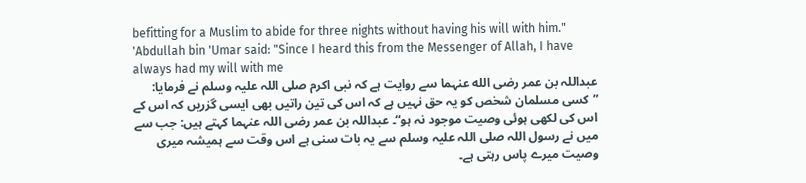befitting for a Muslim to abide for three nights without having his will with him." 'Abdullah bin 'Umar said: "Since I heard this from the Messenger of Allah, I have always had my will with me
عبداللہ بن عمر رضی الله عنہما سے روایت ہے کہ نبی اکرم صلی اللہ علیہ وسلم نے فرمایا: ”کسی مسلمان شخص کو یہ حق نہیں ہے کہ اس کی تین راتیں بھی ایسی گزریں کہ اس کے اس کی لکھی ہوئی وصیت موجود نہ ہو“۔ عبداللہ بن عمر رضی اللہ عنہما کہتے ہیں: جب سے میں نے رسول اللہ صلی اللہ علیہ وسلم سے یہ بات سنی ہے اس وقت سے ہمیشہ میری وصیت میرے پاس رہتی ہے۔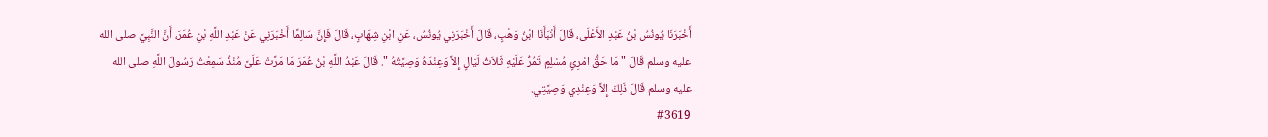أَخْبَرَنَا يُونُسُ بْنُ عَبْدِ الأَعْلَى، قَالَ أَنْبَأَنَا ابْنُ وَهْبٍ، قَالَ أَخْبَرَنِي يُونُسُ، عَنِ ابْنِ شِهَابٍ، قَالَ فَإِنَّ سَالِمًا أَخْبَرَنِي عَنْ عَبْدِ اللَّهِ بْنِ عُمَرَ، أَنَّ النَّبِيَّ صلى الله عليه وسلم قَالَ " مَا حَقُّ امْرِئٍ مُسْلِمٍ تَمُرُّ عَلَيْهِ ثَلاَثُ لَيَالٍ إِلاَّ وَعِنْدَهُ وَصِيَّتُهُ ". قَالَ عَبْدُ اللَّهِ بْنُ عُمَرَ مَا مَرَّتْ عَلَىَّ مُنْذُ سَمِعْتُ رَسُولَ اللَّهِ صلى الله عليه وسلم قَالَ ذَلِكَ إِلاَّ وَعِنْدِي وَصِيَّتِي.
#3619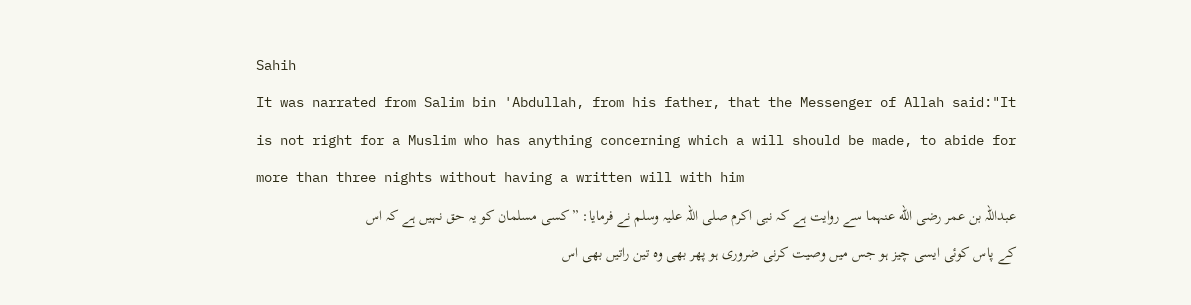Sahih
It was narrated from Salim bin 'Abdullah, from his father, that the Messenger of Allah said:"It is not right for a Muslim who has anything concerning which a will should be made, to abide for more than three nights without having a written will with him
عبداللہ بن عمر رضی الله عنہما سے روایت ہے کہ نبی اکرم صلی اللہ علیہ وسلم نے فرمایا: ”کسی مسلمان کو یہ حق نہیں ہے کہ اس کے پاس کوئی ایسی چیز ہو جس میں وصیت کرنی ضروری ہو پھر بھی وہ تین راتیں بھی اس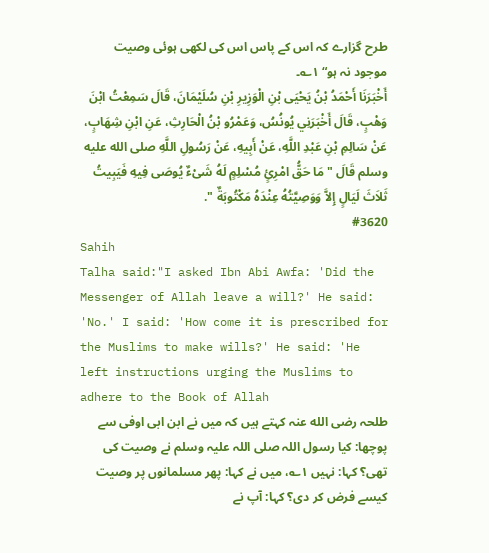طرح گزارے کہ اس کے پاس اس کی لکھی ہوئی وصیت موجود نہ ہو“ ۱؎۔
أَخْبَرَنَا أَحْمَدُ بْنُ يَحْيَى بْنِ الْوَزِيرِ بْنِ سُلَيْمَانَ، قَالَ سَمِعْتُ ابْنَ وَهْبٍ، قَالَ أَخْبَرَنِي يُونُسُ، وَعَمْرُو بْنُ الْحَارِثِ، عَنِ ابْنِ شِهَابٍ، عَنْ سَالِمِ بْنِ عَبْدِ اللَّهِ، عَنْ أَبِيهِ، عَنْ رَسُولِ اللَّهِ صلى الله عليه وسلم قَالَ " مَا حَقُّ امْرِئٍ مُسْلِمٍ لَهُ شَىْءٌ يُوصَى فِيهِ فَيَبِيتُ ثَلاَثَ لَيَالٍ إِلاَّ وَوَصِيَّتُهُ عِنْدَهُ مَكْتُوبَةٌ ".
#3620
Sahih
Talha said:"I asked Ibn Abi Awfa: 'Did the Messenger of Allah leave a will?' He said: 'No.' I said: 'How come it is prescribed for the Muslims to make wills?' He said: 'He left instructions urging the Muslims to adhere to the Book of Allah
طلحہ رضی الله عنہ کہتے ہیں کہ میں نے ابن ابی اوفی سے پوچھا: کیا رسول اللہ صلی اللہ علیہ وسلم نے وصیت کی تھی؟ کہا: نہیں ۱؎، میں نے کہا: پھر مسلمانوں پر وصیت کیسے فرض کر دی؟ کہا: آپ نے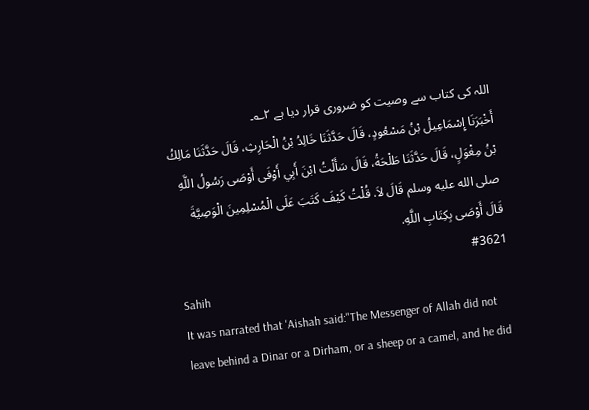اللہ کی کتاب سے وصیت کو ضروری قرار دیا ہے ۲؎۔
أَخْبَرَنَا إِسْمَاعِيلُ بْنُ مَسْعُودٍ، قَالَ حَدَّثَنَا خَالِدُ بْنُ الْحَارِثِ، قَالَ حَدَّثَنَا مَالِكُ بْنُ مِغْوَلٍ، قَالَ حَدَّثَنَا طَلْحَةُ، قَالَ سَأَلْتُ ابْنَ أَبِي أَوْفَى أَوْصَى رَسُولُ اللَّهِ صلى الله عليه وسلم قَالَ لاَ. قُلْتُ كَيْفَ كَتَبَ عَلَى الْمُسْلِمِينَ الْوَصِيَّةَ قَالَ أَوْصَى بِكِتَابِ اللَّهِ.
#3621
Sahih
It was narrated that 'Aishah said:"The Messenger of Allah did not leave behind a Dinar or a Dirham, or a sheep or a camel, and he did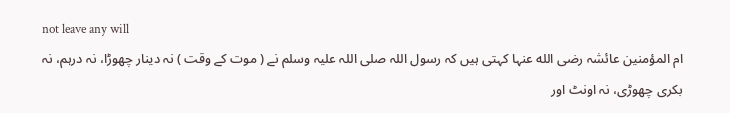not leave any will
ام المؤمنین عائشہ رضی الله عنہا کہتی ہیں کہ رسول اللہ صلی اللہ علیہ وسلم نے ( موت کے وقت ) نہ دینار چھوڑا، نہ درہم، نہ بکری چھوڑی، نہ اونٹ اور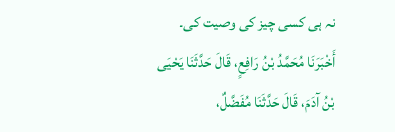نہ ہی کسی چیز کی وصیت کی۔
أَخْبَرَنَا مُحَمَّدُ بْنُ رَافِعٍ، قَالَ حَدَّثَنَا يَحْيَى بْنُ آدَمَ، قَالَ حَدَّثَنَا مُفَضَّلٌ،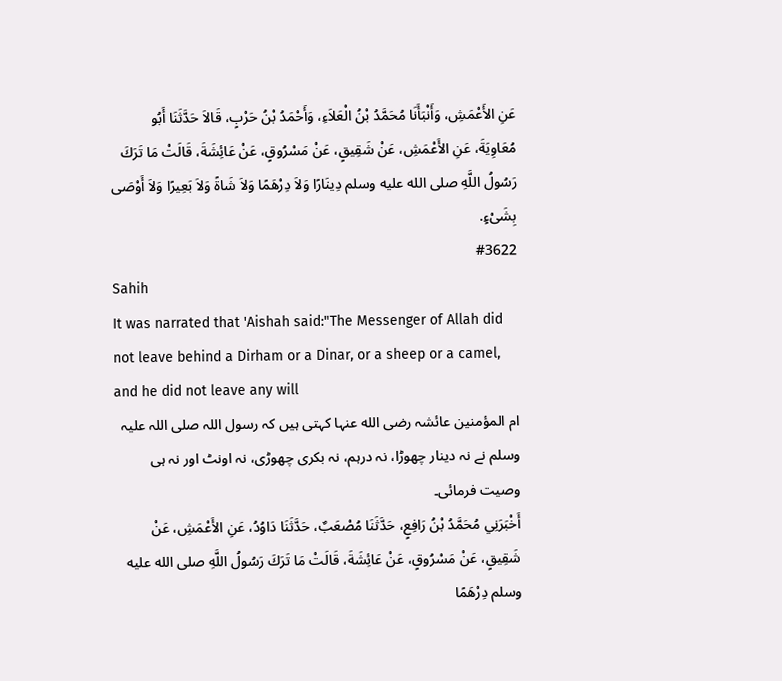عَنِ الأَعْمَشِ، وَأَنْبَأَنَا مُحَمَّدُ بْنُ الْعَلاَءِ، وَأَحْمَدُ بْنُ حَرْبٍ، قَالاَ حَدَّثَنَا أَبُو مُعَاوِيَةَ، عَنِ الأَعْمَشِ، عَنْ شَقِيقٍ، عَنْ مَسْرُوقٍ، عَنْ عَائِشَةَ، قَالَتْ مَا تَرَكَ رَسُولُ اللَّهِ صلى الله عليه وسلم دِينَارًا وَلاَ دِرْهَمًا وَلاَ شَاةً وَلاَ بَعِيرًا وَلاَ أَوْصَى بِشَىْءٍ.
#3622
Sahih
It was narrated that 'Aishah said:"The Messenger of Allah did not leave behind a Dirham or a Dinar, or a sheep or a camel, and he did not leave any will
ام المؤمنین عائشہ رضی الله عنہا کہتی ہیں کہ رسول اللہ صلی اللہ علیہ وسلم نے نہ دینار چھوڑا، نہ درہم، نہ بکری چھوڑی، نہ اونٹ اور نہ ہی وصیت فرمائی۔
أَخْبَرَنِي مُحَمَّدُ بْنُ رَافِعٍ، حَدَّثَنَا مُصْعَبٌ، حَدَّثَنَا دَاوُدُ، عَنِ الأَعْمَشِ، عَنْ شَقِيقٍ، عَنْ مَسْرُوقٍ، عَنْ عَائِشَةَ، قَالَتْ مَا تَرَكَ رَسُولُ اللَّهِ صلى الله عليه وسلم دِرْهَمًا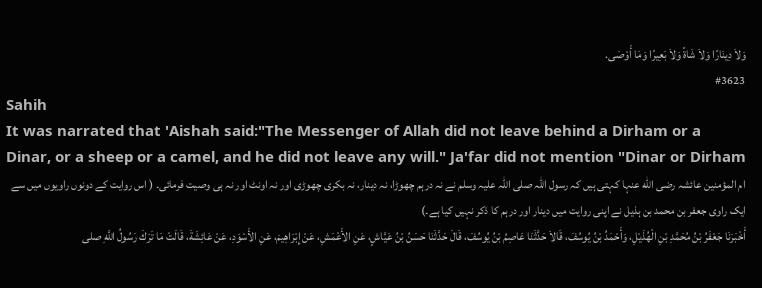وَلاَ دِينَارًا وَلاَ شَاةً وَلاَ بَعِيرًا وَمَا أَوْصَى.
#3623
Sahih
It was narrated that 'Aishah said:"The Messenger of Allah did not leave behind a Dirham or a Dinar, or a sheep or a camel, and he did not leave any will." Ja'far did not mention "Dinar or Dirham
ام المؤمنین عائشہ رضی الله عنہا کہتی ہیں کہ رسول اللہ صلی اللہ علیہ وسلم نے نہ درہم چھوڑا، نہ دینار، نہ بکری چھوڑی اور نہ اونٹ اور نہ ہی وصیت فرمائی۔ ( اس روایت کے دونوں راویوں میں سے ایک راوی جعفر بن محمد بن ہذیل نے اپنی روایت میں دینار اور درہم کا ذکر نہیں کیا ہے۔)
أَخْبَرَنَا جَعْفَرُ بْنُ مُحَمَّدِ بْنِ الْهُذَيْلِ، وَأَحْمَدُ بْنُ يُوسُفَ، قَالاَ حَدَّثَنَا عَاصِمُ بْنُ يُوسُفَ، قَالَ حَدَّثَنَا حَسَنُ بْنُ عَيَّاشٍ، عَنِ الأَعْمَشِ، عَنْ إِبْرَاهِيمَ، عَنِ الأَسْوَدِ، عَنْ عَائِشَةَ، قَالَتْ مَا تَرَكَ رَسُولُ اللَّهِ صلى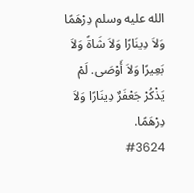الله عليه وسلم دِرْهَمًا وَلاَ دِينَارًا وَلاَ شَاةً وَلاَ بَعِيرًا وَلاَ أَوْصَى. لَمْ يَذْكُرْ جَعْفَرٌ دِينَارًا وَلاَ دِرْهَمًا.
#3624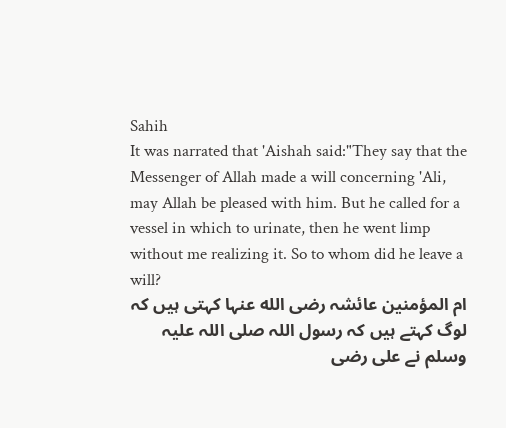Sahih
It was narrated that 'Aishah said:"They say that the Messenger of Allah made a will concerning 'Ali, may Allah be pleased with him. But he called for a vessel in which to urinate, then he went limp without me realizing it. So to whom did he leave a will?
ام المؤمنین عائشہ رضی الله عنہا کہتی ہیں کہ لوگ کہتے ہیں کہ رسول اللہ صلی اللہ علیہ وسلم نے علی رضی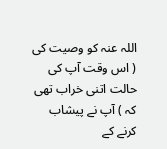اللہ عنہ کو وصیت کی ( اس وقت آپ کی حالت اتنی خراب تھی کہ ) آپ نے پیشاب کرنے کے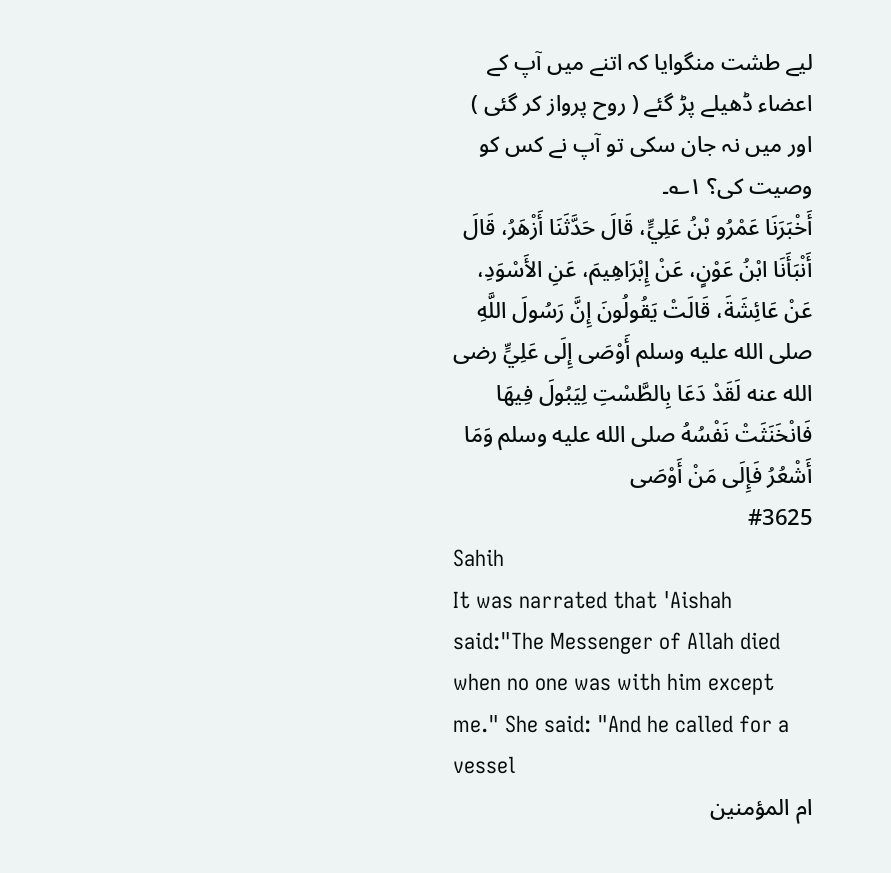لیے طشت منگوایا کہ اتنے میں آپ کے اعضاء ڈھیلے پڑ گئے ( روح پرواز کر گئی ) اور میں نہ جان سکی تو آپ نے کس کو وصیت کی؟ ۱؎۔
أَخْبَرَنَا عَمْرُو بْنُ عَلِيٍّ، قَالَ حَدَّثَنَا أَزْهَرُ، قَالَ أَنْبَأَنَا ابْنُ عَوْنٍ، عَنْ إِبْرَاهِيمَ، عَنِ الأَسْوَدِ، عَنْ عَائِشَةَ، قَالَتْ يَقُولُونَ إِنَّ رَسُولَ اللَّهِ صلى الله عليه وسلم أَوْصَى إِلَى عَلِيٍّ رضى الله عنه لَقَدْ دَعَا بِالطَّسْتِ لِيَبُولَ فِيهَا فَانْخَنَثَتْ نَفْسُهُ صلى الله عليه وسلم وَمَا أَشْعُرُ فَإِلَى مَنْ أَوْصَى
#3625
Sahih
It was narrated that 'Aishah said:"The Messenger of Allah died when no one was with him except me." She said: "And he called for a vessel
ام المؤمنین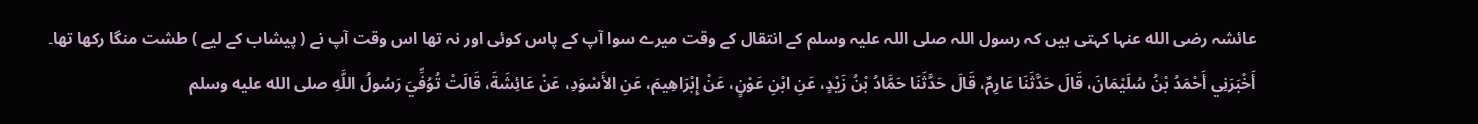عائشہ رضی الله عنہا کہتی ہیں کہ رسول اللہ صلی اللہ علیہ وسلم کے انتقال کے وقت میرے سوا آپ کے پاس کوئی اور نہ تھا اس وقت آپ نے ( پیشاب کے لیے ) طشت منگا رکھا تھا۔
أَخْبَرَنِي أَحْمَدُ بْنُ سُلَيْمَانَ، قَالَ حَدَّثَنَا عَارِمٌ، قَالَ حَدَّثَنَا حَمَّادُ بْنُ زَيْدٍ، عَنِ ابْنِ عَوْنٍ، عَنْ إِبْرَاهِيمَ، عَنِ الأَسْوَدِ، عَنْ عَائِشَةَ، قَالَتْ تُوُفِّيَ رَسُولُ اللَّهِ صلى الله عليه وسلم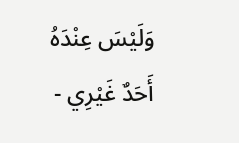وَلَيْسَ عِنْدَهُ أَحَدٌ غَيْرِي -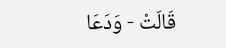قَالَتْ - وَدَعَا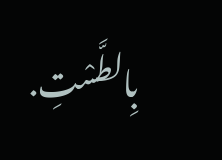بِالطَّسْتِ.